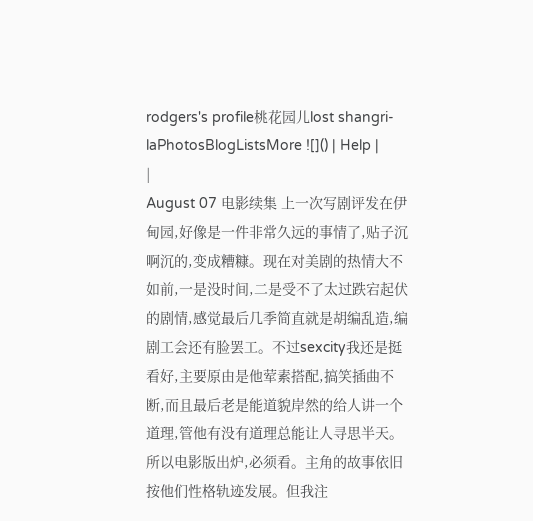rodgers's profile桃花园儿lost shangri-laPhotosBlogListsMore ![]() | Help |
|
August 07 电影续集 上一次写剧评发在伊甸园,好像是一件非常久远的事情了,贴子沉啊沉的,变成糟糠。现在对美剧的热情大不如前,一是没时间,二是受不了太过跌宕起伏的剧情,感觉最后几季简直就是胡编乱造,编剧工会还有脸罢工。不过sexcity我还是挺看好,主要原由是他荤素搭配,搞笑插曲不断,而且最后老是能道貌岸然的给人讲一个道理,管他有没有道理总能让人寻思半天。所以电影版出炉,必须看。主角的故事依旧按他们性格轨迹发展。但我注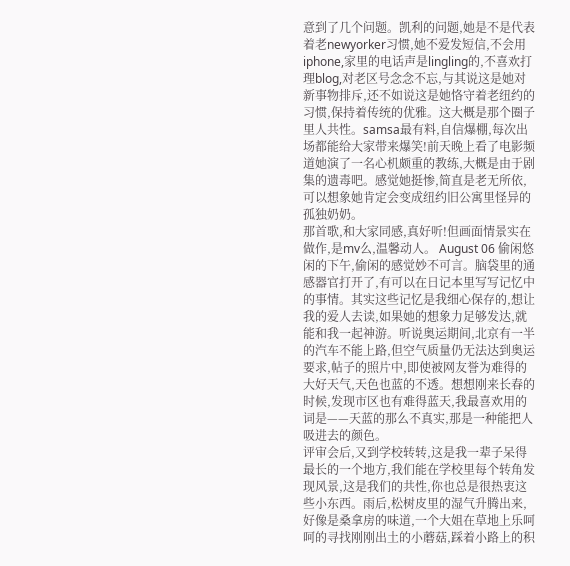意到了几个问题。凯利的问题,她是不是代表着老newyorker习惯,她不爱发短信,不会用iphone,家里的电话声是lingling的,不喜欢打理blog,对老区号念念不忘,与其说这是她对新事物排斥,还不如说这是她恪守着老纽约的习惯,保持着传统的优雅。这大概是那个圈子里人共性。samsa最有料,自信爆棚,每次出场都能给大家带来爆笑!前天晚上看了电影频道她演了一名心机颇重的教练,大概是由于剧集的遗毒吧。感觉她挺惨,简直是老无所依,可以想象她肯定会变成纽约旧公寓里怪异的孤独奶奶。
那首歌,和大家同感,真好听!但画面情景实在做作,是mv么,温馨动人。 August 06 偷闲悠闲的下午,偷闲的感觉妙不可言。脑袋里的通感器官打开了,有可以在日记本里写写记忆中的事情。其实这些记忆是我细心保存的,想让我的爱人去读,如果她的想象力足够发达,就能和我一起神游。听说奥运期间,北京有一半的汽车不能上路,但空气质量仍无法达到奥运要求,帖子的照片中,即使被网友誉为难得的大好天气,天色也蓝的不透。想想刚来长春的时候,发现市区也有难得蓝天,我最喜欢用的词是——天蓝的那么不真实,那是一种能把人吸进去的颜色。
评审会后,又到学校转转,这是我一辈子呆得最长的一个地方,我们能在学校里每个转角发现风景,这是我们的共性,你也总是很热衷这些小东西。雨后,松树皮里的湿气升腾出来,好像是桑拿房的味道,一个大姐在草地上乐呵呵的寻找刚刚出土的小蘑菇,踩着小路上的积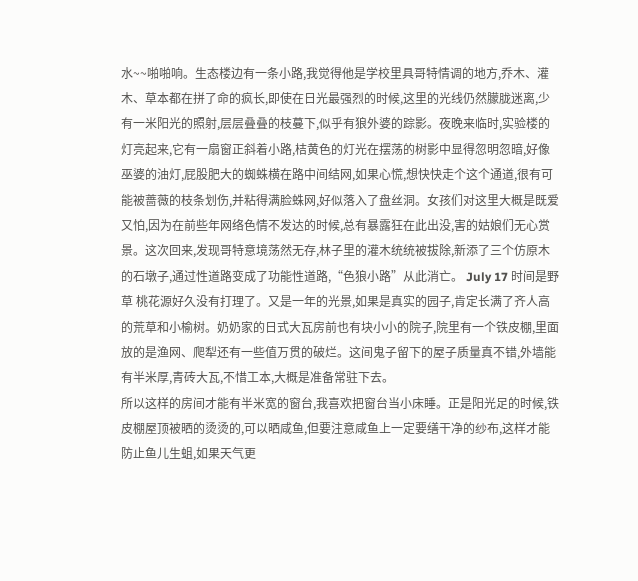水~~啪啪响。生态楼边有一条小路,我觉得他是学校里具哥特情调的地方,乔木、灌木、草本都在拼了命的疯长,即使在日光最强烈的时候,这里的光线仍然朦胧迷离,少有一米阳光的照射,层层叠叠的枝蔓下,似乎有狼外婆的踪影。夜晚来临时,实验楼的灯亮起来,它有一扇窗正斜着小路,桔黄色的灯光在摆荡的树影中显得忽明忽暗,好像巫婆的油灯,屁股肥大的蜘蛛横在路中间结网,如果心慌,想快快走个这个通道,很有可能被蔷薇的枝条划伤,并粘得满脸蛛网,好似落入了盘丝洞。女孩们对这里大概是既爱又怕,因为在前些年网络色情不发达的时候,总有暴露狂在此出没,害的姑娘们无心赏景。这次回来,发现哥特意境荡然无存,林子里的灌木统统被拔除,新添了三个仿原木的石墩子,通过性道路变成了功能性道路,“色狼小路”从此消亡。 July 17 时间是野草 桃花源好久没有打理了。又是一年的光景,如果是真实的园子,肯定长满了齐人高的荒草和小榆树。奶奶家的日式大瓦房前也有块小小的院子,院里有一个铁皮棚,里面放的是渔网、爬犁还有一些值万贯的破烂。这间鬼子留下的屋子质量真不错,外墙能有半米厚,青砖大瓦,不惜工本,大概是准备常驻下去。
所以这样的房间才能有半米宽的窗台,我喜欢把窗台当小床睡。正是阳光足的时候,铁皮棚屋顶被晒的烫烫的,可以晒咸鱼,但要注意咸鱼上一定要缮干净的纱布,这样才能防止鱼儿生蛆,如果天气更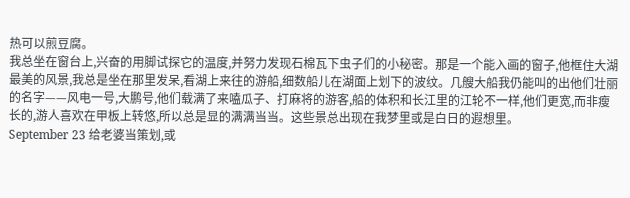热可以煎豆腐。
我总坐在窗台上,兴奋的用脚试探它的温度,并努力发现石棉瓦下虫子们的小秘密。那是一个能入画的窗子,他框住大湖最美的风景,我总是坐在那里发呆,看湖上来往的游船,细数船儿在湖面上划下的波纹。几艘大船我仍能叫的出他们壮丽的名字——风电一号,大鹏号,他们载满了来嗑瓜子、打麻将的游客,船的体积和长江里的江轮不一样,他们更宽,而非瘦长的,游人喜欢在甲板上转悠,所以总是显的满满当当。这些景总出现在我梦里或是白日的遐想里。
September 23 给老婆当策划,或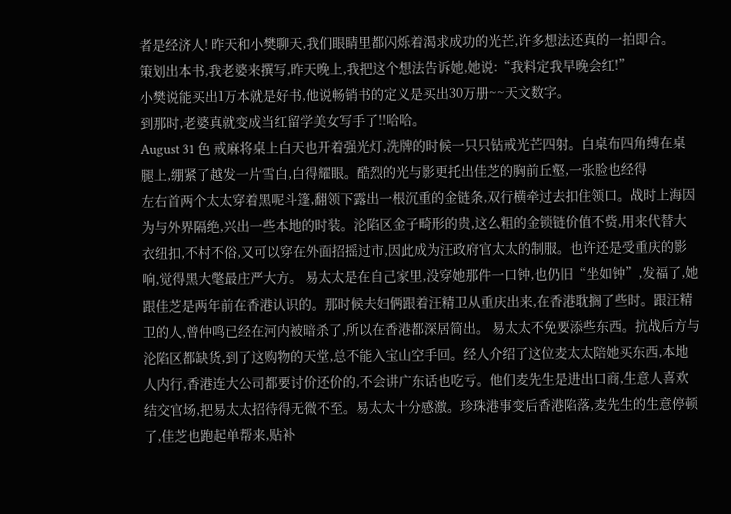者是经济人! 昨天和小樊聊天,我们眼睛里都闪烁着渴求成功的光芒,许多想法还真的一拍即合。
策划出本书,我老婆来撰写,昨天晚上,我把这个想法告诉她,她说:“我料定我早晚会红!”
小樊说能买出1万本就是好书,他说畅销书的定义是买出30万册~~天文数字。
到那时,老婆真就变成当红留学美女写手了!!哈哈。
August 31 色 戒麻将桌上白天也开着强光灯,洗牌的时候一只只钻戒光芒四射。白桌布四角缚在桌腿上,绷紧了越发一片雪白,白得耀眼。酷烈的光与影更托出佳芝的胸前丘壑,一张脸也经得
左右首两个太太穿着黑呢斗篷,翻领下露出一根沉重的金链条,双行横牵过去扣住领口。战时上海因为与外界隔绝,兴出一些本地的时装。沦陷区金子畸形的贵,这么粗的金锁链价值不赀,用来代替大衣纽扣,不村不俗,又可以穿在外面招摇过市,因此成为汪政府官太太的制服。也许还是受重庆的影响,觉得黑大氅最庄严大方。 易太太是在自己家里,没穿她那件一口钟,也仍旧“坐如钟”,发福了,她跟佳芝是两年前在香港认识的。那时候夫妇俩跟着汪精卫从重庆出来,在香港耽搁了些时。跟汪精卫的人,曾仲鸣已经在河内被暗杀了,所以在香港都深居简出。 易太太不免要添些东西。抗战后方与沦陷区都缺货,到了这购物的天堂,总不能入宝山空手回。经人介绍了这位麦太太陪她买东西,本地人内行,香港连大公司都要讨价还价的,不会讲广东话也吃亏。他们麦先生是进出口商,生意人喜欢结交官场,把易太太招待得无微不至。易太太十分感激。珍珠港事变后香港陷落,麦先生的生意停顿了,佳芝也跑起单帮来,贴补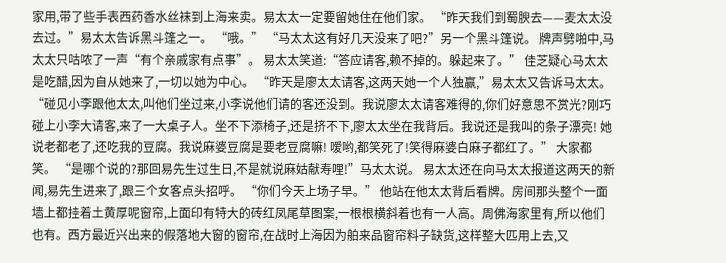家用,带了些手表西药香水丝袜到上海来卖。易太太一定要留她住在他们家。 “昨天我们到蜀腴去——麦太太没去过。”易太太告诉黑斗篷之一。 “哦。” “马太太这有好几天没来了吧?”另一个黑斗篷说。 牌声劈啪中,马太太只咕哝了一声“有个亲戚家有点事”。 易太太笑道:“答应请客,赖不掉的。躲起来了。” 佳芝疑心马太太是吃醋,因为自从她来了,一切以她为中心。 “昨天是廖太太请客,这两天她一个人独赢,”易太太又告诉马太太。“碰见小李跟他太太,叫他们坐过来,小李说他们请的客还没到。我说廖太太请客难得的,你们好意思不赏光?刚巧碰上小李大请客,来了一大桌子人。坐不下添椅子,还是挤不下,廖太太坐在我背后。我说还是我叫的条子漂亮! 她说老都老了,还吃我的豆腐。我说麻婆豆腐是要老豆腐嘛! 嗳哟,都笑死了!笑得麻婆白麻子都红了。” 大家都笑。 “是哪个说的?那回易先生过生日,不是就说麻姑献寿哩!”马太太说。 易太太还在向马太太报道这两天的新闻,易先生进来了,跟三个女客点头招呼。 “你们今天上场子早。” 他站在他太太背后看牌。房间那头整个一面墙上都挂着土黄厚呢窗帘,上面印有特大的砖红凤尾草图案,一根根横斜着也有一人高。周佛海家里有,所以他们也有。西方最近兴出来的假落地大窗的窗帘,在战时上海因为舶来品窗帘料子缺货,这样整大匹用上去,又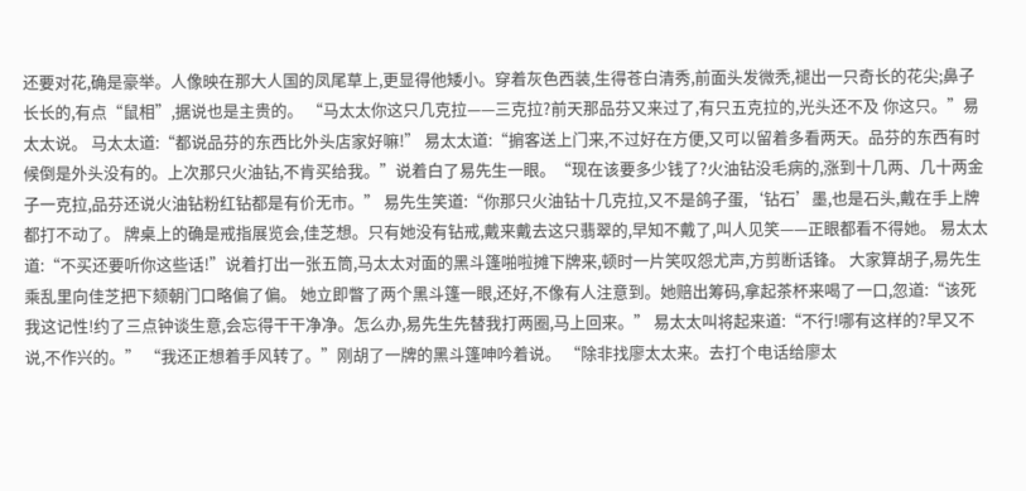还要对花,确是豪举。人像映在那大人国的凤尾草上,更显得他矮小。穿着灰色西装,生得苍白清秀,前面头发微秃,褪出一只奇长的花尖;鼻子长长的,有点“鼠相”,据说也是主贵的。 “马太太你这只几克拉——三克拉?前天那品芬又来过了,有只五克拉的,光头还不及 你这只。”易太太说。 马太太道:“都说品芬的东西比外头店家好嘛!” 易太太道:“掮客送上门来,不过好在方便,又可以留着多看两天。品芬的东西有时候倒是外头没有的。上次那只火油钻,不肯买给我。”说着白了易先生一眼。“现在该要多少钱了?火油钻没毛病的,涨到十几两、几十两金子一克拉,品芬还说火油钻粉红钻都是有价无市。” 易先生笑道:“你那只火油钻十几克拉,又不是鸽子蛋,‘钻石’墨,也是石头,戴在手上牌都打不动了。 牌桌上的确是戒指展览会,佳芝想。只有她没有钻戒,戴来戴去这只翡翠的,早知不戴了,叫人见笑——正眼都看不得她。 易太太道:“不买还要听你这些话!”说着打出一张五筒,马太太对面的黑斗篷啪啦摊下牌来,顿时一片笑叹怨尤声,方剪断话锋。 大家算胡子,易先生乘乱里向佳芝把下颏朝门口略偏了偏。 她立即瞥了两个黑斗篷一眼,还好,不像有人注意到。她赔出筹码,拿起茶杯来喝了一口,忽道:“该死我这记性!约了三点钟谈生意,会忘得干干净净。怎么办,易先生先替我打两圈,马上回来。” 易太太叫将起来道:“不行!哪有这样的?早又不说,不作兴的。” “我还正想着手风转了。”刚胡了一牌的黑斗篷呻吟着说。 “除非找廖太太来。去打个电话给廖太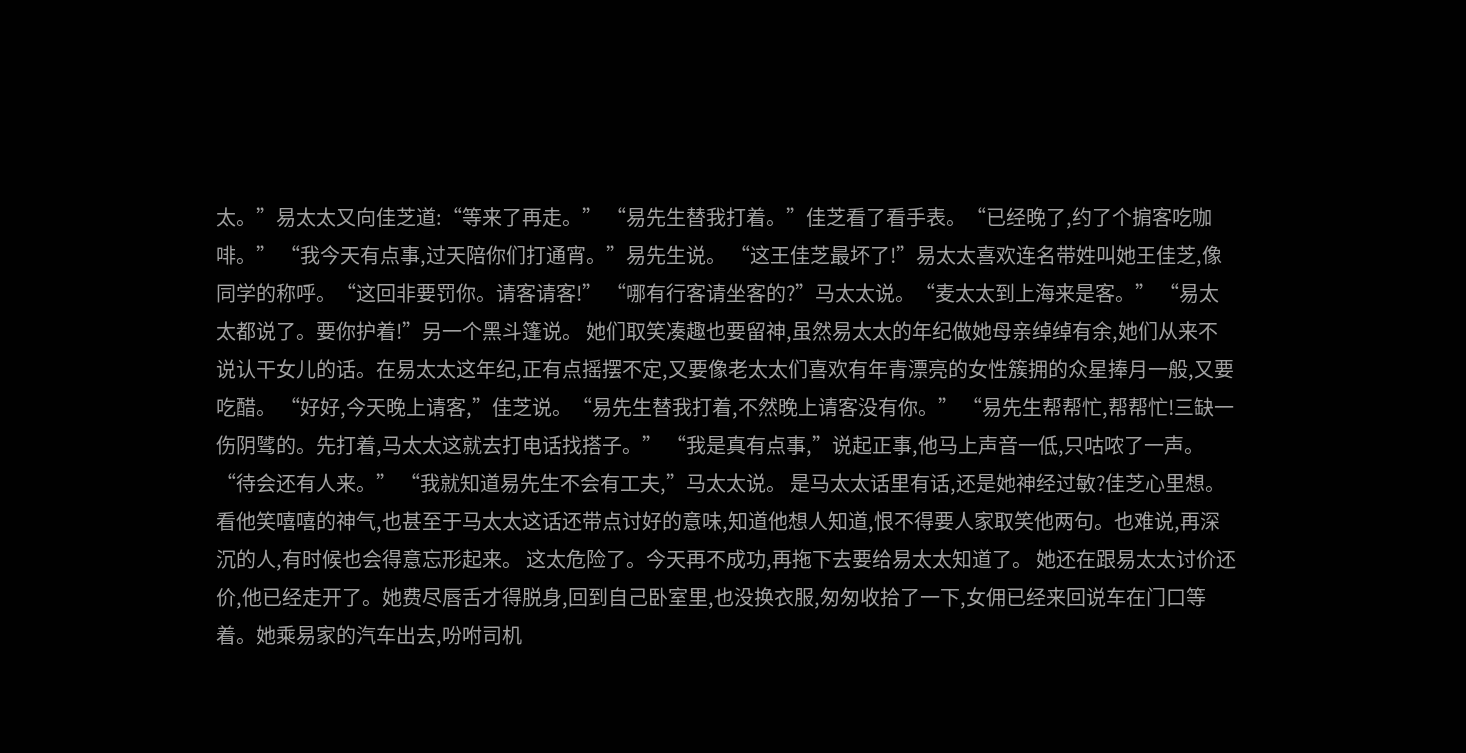太。”易太太又向佳芝道:“等来了再走。” “易先生替我打着。”佳芝看了看手表。“已经晚了,约了个掮客吃咖啡。” “我今天有点事,过天陪你们打通宵。”易先生说。 “这王佳芝最坏了!”易太太喜欢连名带姓叫她王佳芝,像同学的称呼。“这回非要罚你。请客请客!” “哪有行客请坐客的?”马太太说。“麦太太到上海来是客。” “易太太都说了。要你护着!”另一个黑斗篷说。 她们取笑凑趣也要留神,虽然易太太的年纪做她母亲绰绰有余,她们从来不说认干女儿的话。在易太太这年纪,正有点摇摆不定,又要像老太太们喜欢有年青漂亮的女性簇拥的众星捧月一般,又要吃醋。 “好好,今天晚上请客,”佳芝说。“易先生替我打着,不然晚上请客没有你。” “易先生帮帮忙,帮帮忙!三缺一伤阴骘的。先打着,马太太这就去打电话找搭子。” “我是真有点事,”说起正事,他马上声音一低,只咕哝了一声。“待会还有人来。” “我就知道易先生不会有工夫,”马太太说。 是马太太话里有话,还是她神经过敏?佳芝心里想。看他笑嘻嘻的神气,也甚至于马太太这话还带点讨好的意味,知道他想人知道,恨不得要人家取笑他两句。也难说,再深沉的人,有时候也会得意忘形起来。 这太危险了。今天再不成功,再拖下去要给易太太知道了。 她还在跟易太太讨价还价,他已经走开了。她费尽唇舌才得脱身,回到自己卧室里,也没换衣服,匆匆收拾了一下,女佣已经来回说车在门口等着。她乘易家的汽车出去,吩咐司机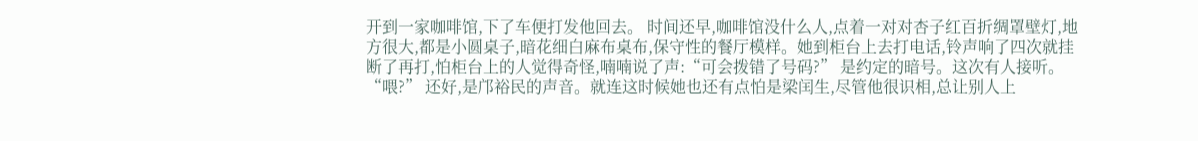开到一家咖啡馆,下了车便打发他回去。 时间还早,咖啡馆没什么人,点着一对对杏子红百折绸罩壁灯,地方很大,都是小圆桌子,暗花细白麻布桌布,保守性的餐厅模样。她到柜台上去打电话,铃声响了四次就挂断了再打,怕柜台上的人觉得奇怪,喃喃说了声:“可会拨错了号码?” 是约定的暗号。这次有人接听。 “喂?” 还好,是邝裕民的声音。就连这时候她也还有点怕是梁闰生,尽管他很识相,总让别人上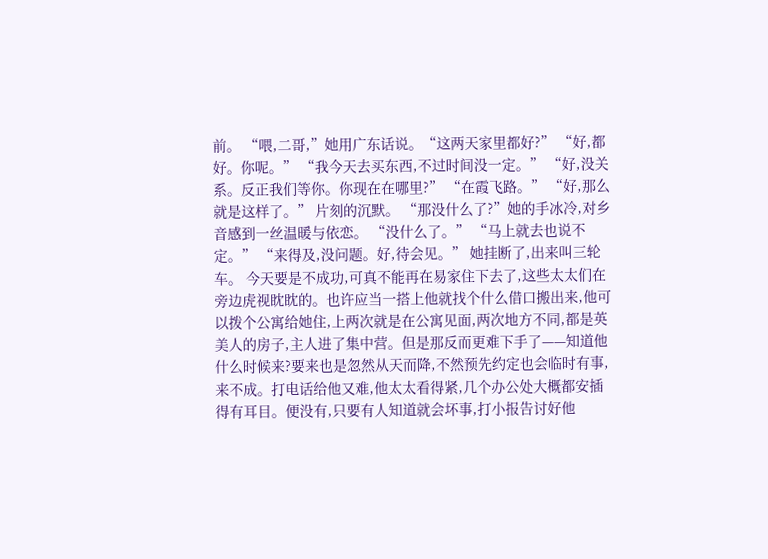前。 “喂,二哥,”她用广东话说。“这两天家里都好?” “好,都好。你呢。” “我今天去买东西,不过时间没一定。” “好,没关系。反正我们等你。你现在在哪里?” “在霞飞路。” “好,那么就是这样了。” 片刻的沉默。 “那没什么了?”她的手冰冷,对乡音感到一丝温暖与依恋。 “没什么了。” “马上就去也说不定。” “来得及,没问题。好,待会见。” 她挂断了,出来叫三轮车。 今天要是不成功,可真不能再在易家住下去了,这些太太们在旁边虎视眈眈的。也许应当一搭上他就找个什么借口搬出来,他可以拨个公寓给她住,上两次就是在公寓见面,两次地方不同,都是英美人的房子,主人进了集中营。但是那反而更难下手了——知道他什么时候来?要来也是忽然从天而降,不然预先约定也会临时有事,来不成。打电话给他又难,他太太看得紧,几个办公处大概都安插得有耳目。便没有,只要有人知道就会坏事,打小报告讨好他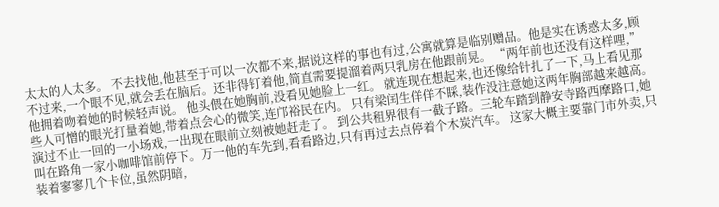太太的人太多。 不去找他,他甚至于可以一次都不来,据说这样的事也有过,公寓就算是临别赠品。他是实在诱惑太多,顾不过来,一个眼不见,就会丢在脑后。还非得钉着他,简直需要提溜着两只乳房在他跟前晃。 “两年前也还没有这样哩,”他拥着吻着她的时候轻声说。 他头偎在她胸前,没看见她脸上一红。 就连现在想起来,也还像给针扎了一下,马上看见那些人可憎的眼光打量着她,带着点会心的微笑,连邝裕民在内。 只有梁闰生佯佯不睬,装作没注意她这两年胸部越来越高。演过不止一回的一小场戏,一出现在眼前立刻被她赶走了。 到公共租界很有一截子路。三轮车踏到静安寺路西摩路口,她叫在路角一家小咖啡馆前停下。万一他的车先到,看看路边,只有再过去点停着个木炭汽车。 这家大概主要靠门市外卖,只装着寥寥几个卡位,虽然阴暗,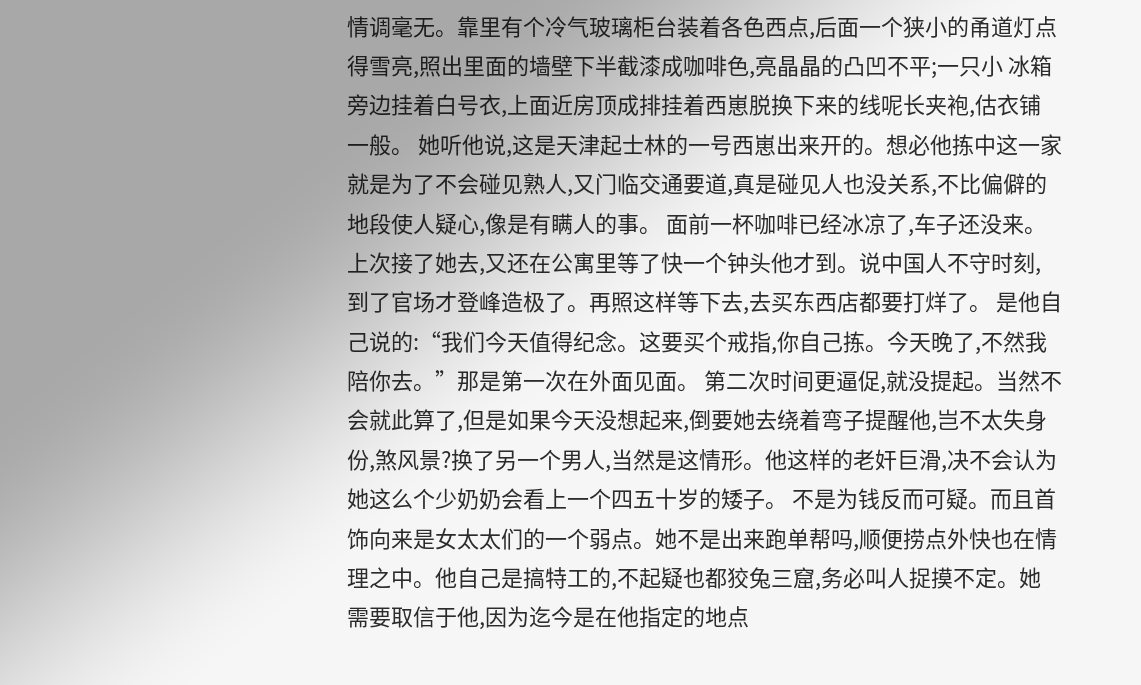情调毫无。靠里有个冷气玻璃柜台装着各色西点,后面一个狭小的甬道灯点得雪亮,照出里面的墙壁下半截漆成咖啡色,亮晶晶的凸凹不平;一只小 冰箱旁边挂着白号衣,上面近房顶成排挂着西崽脱换下来的线呢长夹袍,估衣铺一般。 她听他说,这是天津起士林的一号西崽出来开的。想必他拣中这一家就是为了不会碰见熟人,又门临交通要道,真是碰见人也没关系,不比偏僻的地段使人疑心,像是有瞒人的事。 面前一杯咖啡已经冰凉了,车子还没来。上次接了她去,又还在公寓里等了快一个钟头他才到。说中国人不守时刻,到了官场才登峰造极了。再照这样等下去,去买东西店都要打烊了。 是他自己说的:“我们今天值得纪念。这要买个戒指,你自己拣。今天晚了,不然我陪你去。”那是第一次在外面见面。 第二次时间更逼促,就没提起。当然不会就此算了,但是如果今天没想起来,倒要她去绕着弯子提醒他,岂不太失身份,煞风景?换了另一个男人,当然是这情形。他这样的老奸巨滑,决不会认为她这么个少奶奶会看上一个四五十岁的矮子。 不是为钱反而可疑。而且首饰向来是女太太们的一个弱点。她不是出来跑单帮吗,顺便捞点外快也在情理之中。他自己是搞特工的,不起疑也都狡兔三窟,务必叫人捉摸不定。她需要取信于他,因为迄今是在他指定的地点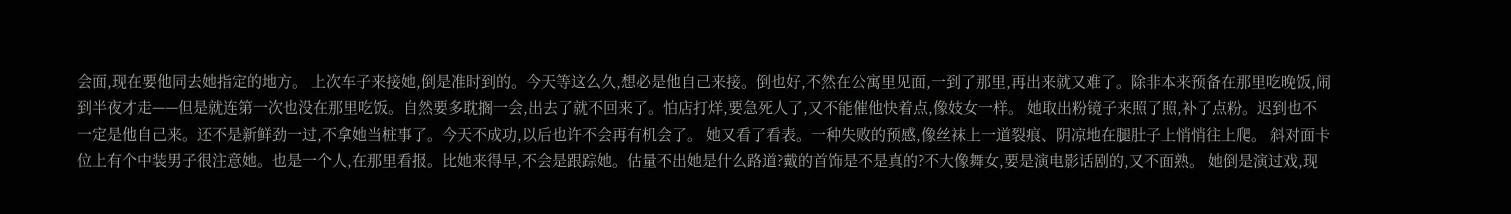会面,现在要他同去她指定的地方。 上次车子来接她,倒是准时到的。今天等这么久,想必是他自己来接。倒也好,不然在公寓里见面,一到了那里,再出来就又难了。除非本来预备在那里吃晚饭,闹到半夜才走——但是就连第一次也没在那里吃饭。自然要多耽搁一会,出去了就不回来了。怕店打烊,要急死人了,又不能催他快着点,像妓女一样。 她取出粉镜子来照了照,补了点粉。迟到也不一定是他自己来。还不是新鲜劲一过,不拿她当桩事了。今天不成功,以后也许不会再有机会了。 她又看了看表。一种失败的预感,像丝袜上一道裂痕、阴凉地在腿肚子上悄悄往上爬。 斜对面卡位上有个中装男子很注意她。也是一个人,在那里看报。比她来得早,不会是跟踪她。估量不出她是什么路道?戴的首饰是不是真的?不大像舞女,要是演电影话剧的,又不面熟。 她倒是演过戏,现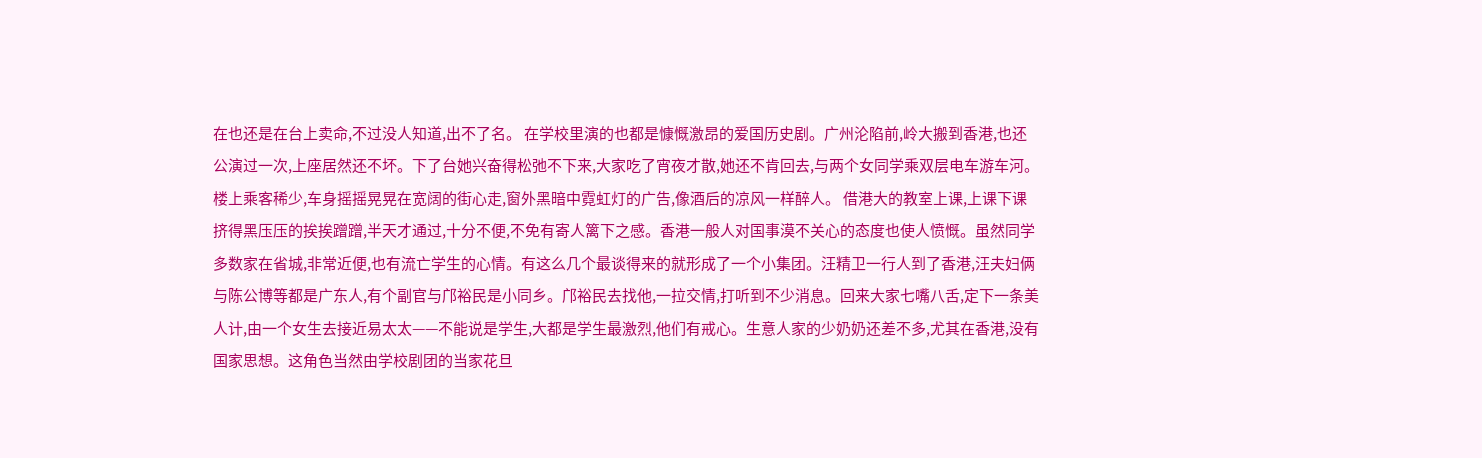在也还是在台上卖命,不过没人知道,出不了名。 在学校里演的也都是慷慨激昂的爱国历史剧。广州沦陷前,岭大搬到香港,也还公演过一次,上座居然还不坏。下了台她兴奋得松弛不下来,大家吃了宵夜才散,她还不肯回去,与两个女同学乘双层电车游车河。楼上乘客稀少,车身摇摇晃晃在宽阔的街心走,窗外黑暗中霓虹灯的广告,像酒后的凉风一样醉人。 借港大的教室上课,上课下课挤得黑压压的挨挨蹭蹭,半天才通过,十分不便,不免有寄人篱下之感。香港一般人对国事漠不关心的态度也使人愤慨。虽然同学多数家在省城,非常近便,也有流亡学生的心情。有这么几个最谈得来的就形成了一个小集团。汪精卫一行人到了香港,汪夫妇俩与陈公博等都是广东人,有个副官与邝裕民是小同乡。邝裕民去找他,一拉交情,打听到不少消息。回来大家七嘴八舌,定下一条美人计,由一个女生去接近易太太——不能说是学生,大都是学生最激烈,他们有戒心。生意人家的少奶奶还差不多,尤其在香港,没有国家思想。这角色当然由学校剧团的当家花旦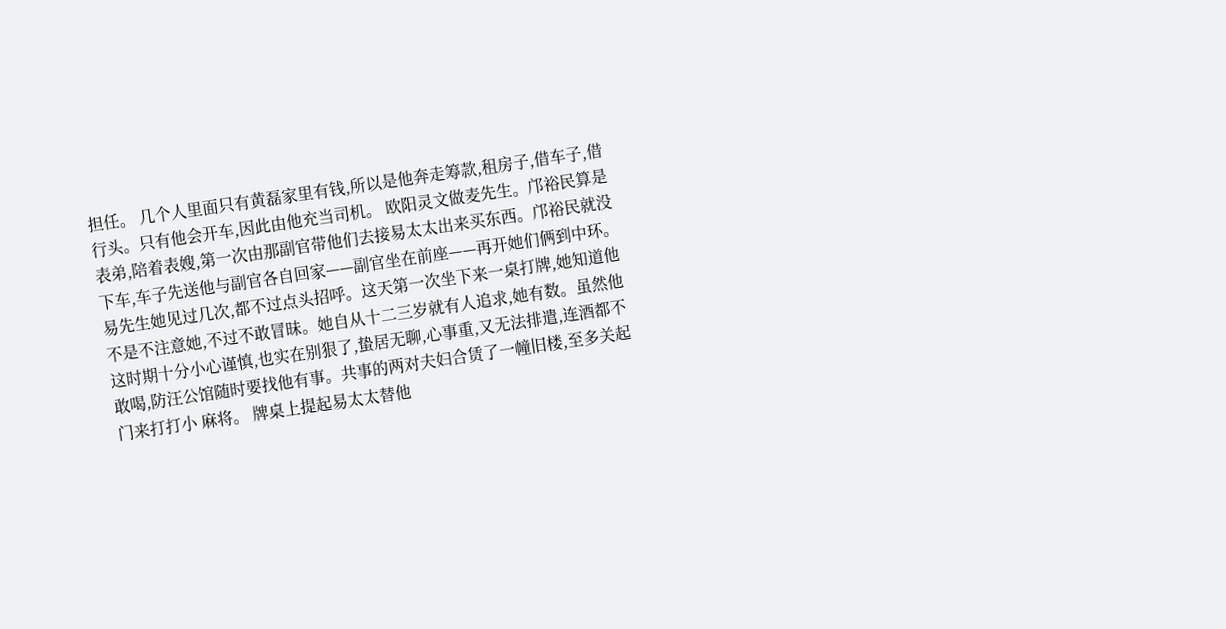担任。 几个人里面只有黄磊家里有钱,所以是他奔走筹款,租房子,借车子,借行头。只有他会开车,因此由他充当司机。 欧阳灵文做麦先生。邝裕民算是表弟,陪着表嫂,第一次由那副官带他们去接易太太出来买东西。邝裕民就没下车,车子先送他与副官各自回家——副官坐在前座——再开她们俩到中环。 易先生她见过几次,都不过点头招呼。这天第一次坐下来一桌打牌,她知道他不是不注意她,不过不敢冒昧。她自从十二三岁就有人追求,她有数。虽然他这时期十分小心谨慎,也实在别狠了,蛰居无聊,心事重,又无法排遣,连酒都不敢喝,防汪公馆随时要找他有事。共事的两对夫妇合赁了一幢旧楼,至多关起门来打打小 麻将。 牌桌上提起易太太替他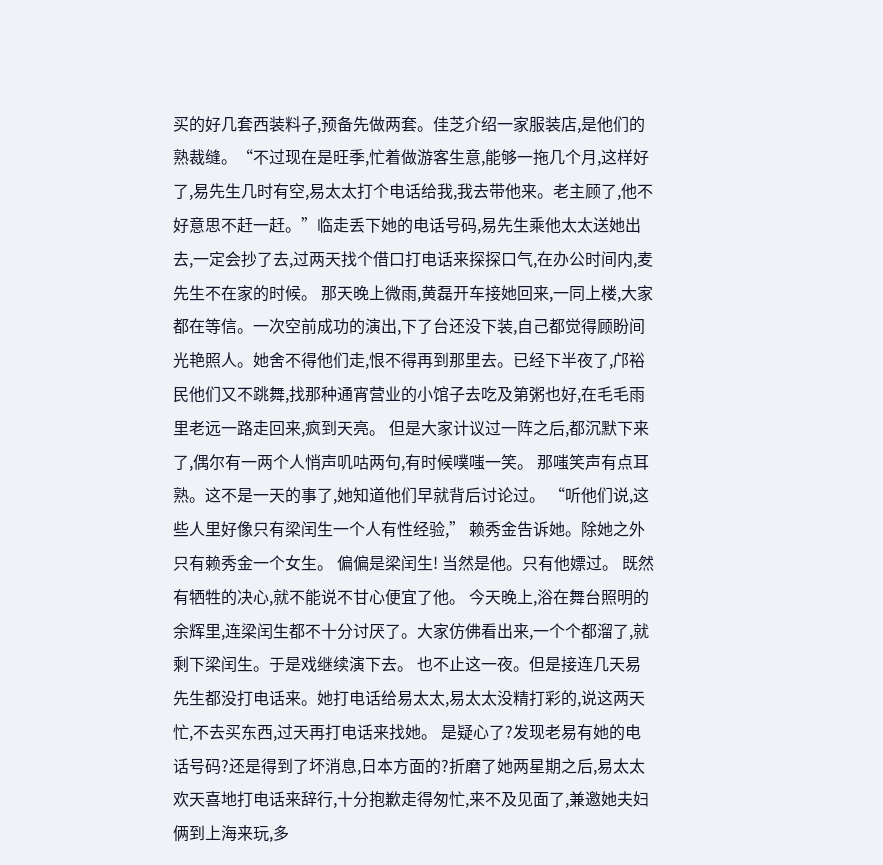买的好几套西装料子,预备先做两套。佳芝介绍一家服装店,是他们的熟裁缝。“不过现在是旺季,忙着做游客生意,能够一拖几个月,这样好了,易先生几时有空,易太太打个电话给我,我去带他来。老主顾了,他不好意思不赶一赶。”临走丢下她的电话号码,易先生乘他太太送她出去,一定会抄了去,过两天找个借口打电话来探探口气,在办公时间内,麦先生不在家的时候。 那天晚上微雨,黄磊开车接她回来,一同上楼,大家都在等信。一次空前成功的演出,下了台还没下装,自己都觉得顾盼间光艳照人。她舍不得他们走,恨不得再到那里去。已经下半夜了,邝裕民他们又不跳舞,找那种通宵营业的小馆子去吃及第粥也好,在毛毛雨里老远一路走回来,疯到天亮。 但是大家计议过一阵之后,都沉默下来了,偶尔有一两个人悄声叽咕两句,有时候噗嗤一笑。 那嗤笑声有点耳熟。这不是一天的事了,她知道他们早就背后讨论过。 “听他们说,这些人里好像只有梁闰生一个人有性经验,” 赖秀金告诉她。除她之外只有赖秀金一个女生。 偏偏是梁闰生! 当然是他。只有他嫖过。 既然有牺牲的决心,就不能说不甘心便宜了他。 今天晚上,浴在舞台照明的余辉里,连梁闰生都不十分讨厌了。大家仿佛看出来,一个个都溜了,就剩下梁闰生。于是戏继续演下去。 也不止这一夜。但是接连几天易先生都没打电话来。她打电话给易太太,易太太没精打彩的,说这两天忙,不去买东西,过天再打电话来找她。 是疑心了?发现老易有她的电话号码?还是得到了坏消息,日本方面的?折磨了她两星期之后,易太太欢天喜地打电话来辞行,十分抱歉走得匆忙,来不及见面了,兼邀她夫妇俩到上海来玩,多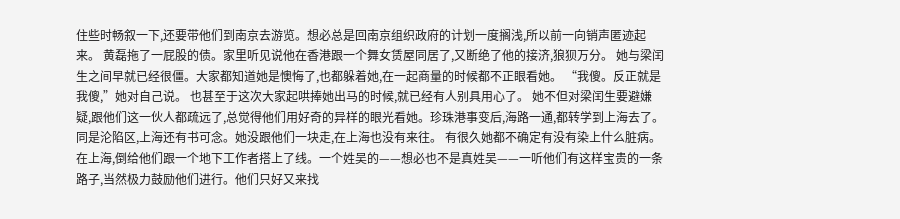住些时畅叙一下,还要带他们到南京去游览。想必总是回南京组织政府的计划一度搁浅,所以前一向销声匿迹起来。 黄磊拖了一屁股的债。家里听见说他在香港跟一个舞女赁屋同居了,又断绝了他的接济,狼狈万分。 她与梁闰生之间早就已经很僵。大家都知道她是懊悔了,也都躲着她,在一起商量的时候都不正眼看她。 “我傻。反正就是我傻,”她对自己说。 也甚至于这次大家起哄捧她出马的时候,就已经有人别具用心了。 她不但对梁闰生要避嫌疑,跟他们这一伙人都疏远了,总觉得他们用好奇的异样的眼光看她。珍珠港事变后,海路一通,都转学到上海去了。同是沦陷区,上海还有书可念。她没跟他们一块走,在上海也没有来往。 有很久她都不确定有没有染上什么脏病。 在上海,倒给他们跟一个地下工作者搭上了线。一个姓吴的——想必也不是真姓吴——一听他们有这样宝贵的一条路子,当然极力鼓励他们进行。他们只好又来找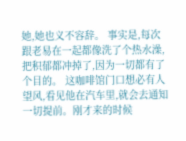她,她也义不容辞。 事实是,每次跟老易在一起都像洗了个热水澡,把积郁都冲掉了,因为一切都有了个目的。 这咖啡馆门口想必有人望风,看见他在汽车里,就会去通知一切提前。刚才来的时候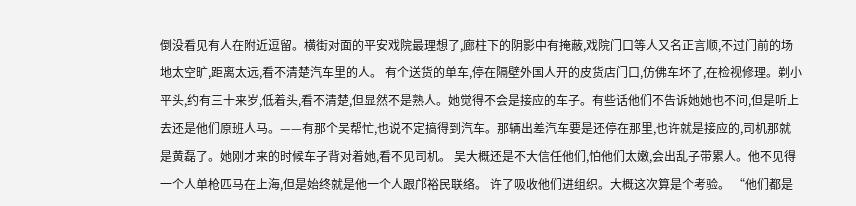倒没看见有人在附近逗留。横街对面的平安戏院最理想了,廊柱下的阴影中有掩蔽,戏院门口等人又名正言顺,不过门前的场地太空旷,距离太远,看不清楚汽车里的人。 有个送货的单车,停在隔壁外国人开的皮货店门口,仿佛车坏了,在检视修理。剃小平头,约有三十来岁,低着头,看不清楚,但显然不是熟人。她觉得不会是接应的车子。有些话他们不告诉她她也不问,但是听上去还是他们原班人马。——有那个吴帮忙,也说不定搞得到汽车。那辆出差汽车要是还停在那里,也许就是接应的,司机那就是黄磊了。她刚才来的时候车子背对着她,看不见司机。 吴大概还是不大信任他们,怕他们太嫩,会出乱子带累人。他不见得一个人单枪匹马在上海,但是始终就是他一个人跟邝裕民联络。 许了吸收他们进组织。大概这次算是个考验。 “他们都是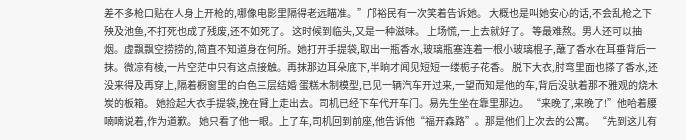差不多枪口贴在人身上开枪的,哪像电影里隔得老远瞄准。”邝裕民有一次笑着告诉她。 大概也是叫她安心的话,不会乱枪之下殃及池鱼,不打死也成了残废,还不如死了。 这时候到临头,又是一种滋味。 上场慌,一上去就好了。 等最难熬。男人还可以抽烟。虚飘飘空捞捞的,简直不知道身在何所。她打开手提袋,取出一瓶香水,玻璃瓶塞连着一根小玻璃棍子,蘸了香水在耳垂背后一抹。微凉有棱,一片空茫中只有这点接触。再抹那边耳朵底下,半晌才闻见短短一缕栀子花香。 脱下大衣,肘弯里面也搽了香水,还没来得及再穿上,隔着橱窗里的白色三层结婚 蛋糕木制模型,已见一辆汽车开过来,一望而知是他的车,背后没驮着那不雅观的烧木炭的板箱。 她捡起大衣手提袋,挽在臂上走出去。司机已经下车代开车门。易先生坐在靠里那边。 “来晚了,来晚了!”他哈着腰喃喃说着,作为道歉。 她只看了他一眼。上了车,司机回到前座,他告诉他“福开森路”。那是他们上次去的公寓。 “先到这儿有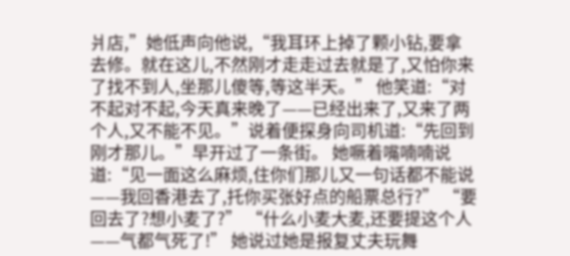爿店,”她低声向他说,“我耳环上掉了颗小钻,要拿去修。就在这儿,不然刚才走走过去就是了,又怕你来了找不到人,坐那儿傻等,等这半天。” 他笑道:“对不起对不起,今天真来晚了——已经出来了,又来了两个人,又不能不见。”说着便探身向司机道:“先回到刚才那儿。”早开过了一条街。 她噘着嘴喃喃说道:“见一面这么麻烦,住你们那儿又一句话都不能说——我回香港去了,托你买张好点的船票总行?” “要回去了?想小麦了?” “什么小麦大麦,还要提这个人——气都气死了!” 她说过她是报复丈夫玩舞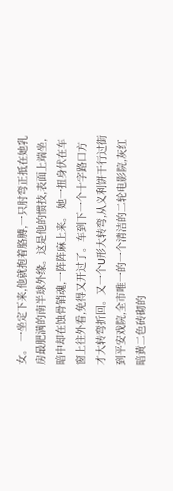女。 一坐定下来,他就抱着胳膊,一只肘弯正抵在她乳房最肥满的南半球外缘。这是他的惯技,表面上端坐,暗中却在蚀骨销魂,一阵阵麻上来。 她一扭身伏在车窗上往外看,免得又开过了。车到下一个十字路口方才大转弯折回。又一个U形大转弯,从义利饼干行过街到平安戏院,全市唯一的一个清洁的二轮电影院,灰红暗黄二色砖砌的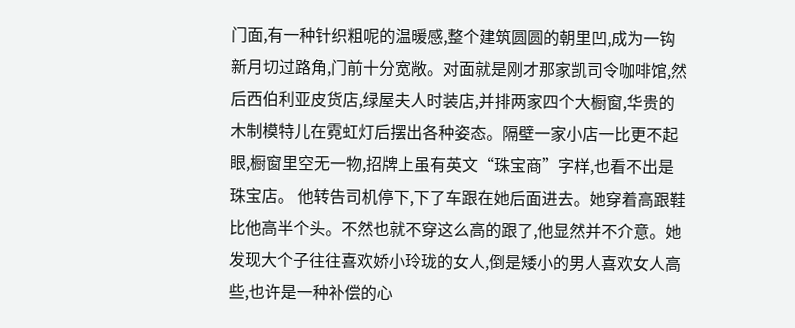门面,有一种针织粗呢的温暖感,整个建筑圆圆的朝里凹,成为一钩新月切过路角,门前十分宽敞。对面就是刚才那家凯司令咖啡馆,然后西伯利亚皮货店,绿屋夫人时装店,并排两家四个大橱窗,华贵的木制模特儿在霓虹灯后摆出各种姿态。隔壁一家小店一比更不起眼,橱窗里空无一物,招牌上虽有英文“珠宝商”字样,也看不出是珠宝店。 他转告司机停下,下了车跟在她后面进去。她穿着高跟鞋比他高半个头。不然也就不穿这么高的跟了,他显然并不介意。她发现大个子往往喜欢娇小玲珑的女人,倒是矮小的男人喜欢女人高些,也许是一种补偿的心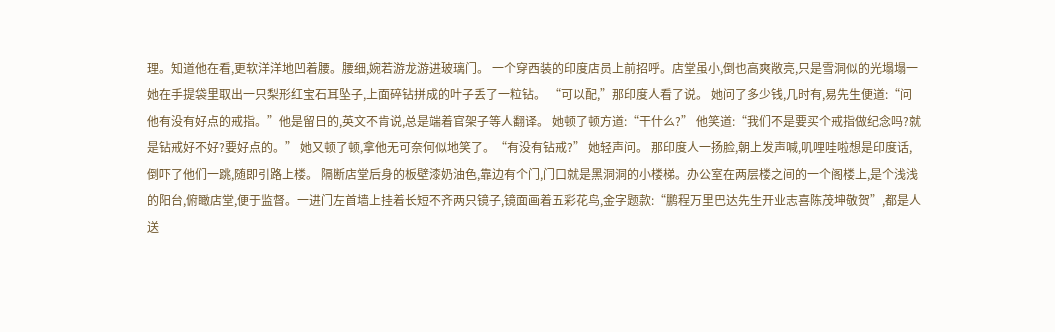理。知道他在看,更软洋洋地凹着腰。腰细,婉若游龙游进玻璃门。 一个穿西装的印度店员上前招呼。店堂虽小,倒也高爽敞亮,只是雪洞似的光塌塌一 她在手提袋里取出一只梨形红宝石耳坠子,上面碎钻拼成的叶子丢了一粒钻。 “可以配,”那印度人看了说。 她问了多少钱,几时有,易先生便道:“问他有没有好点的戒指。”他是留日的,英文不肯说,总是端着官架子等人翻译。 她顿了顿方道:“干什么?” 他笑道:“我们不是要买个戒指做纪念吗?就是钻戒好不好?要好点的。” 她又顿了顿,拿他无可奈何似地笑了。“有没有钻戒?” 她轻声问。 那印度人一扬脸,朝上发声喊,叽哩哇啦想是印度话,倒吓了他们一跳,随即引路上楼。 隔断店堂后身的板壁漆奶油色,靠边有个门,门口就是黑洞洞的小楼梯。办公室在两层楼之间的一个阁楼上,是个浅浅的阳台,俯瞰店堂,便于监督。一进门左首墙上挂着长短不齐两只镜子,镜面画着五彩花鸟,金字题款:“鹏程万里巴达先生开业志喜陈茂坤敬贺”,都是人送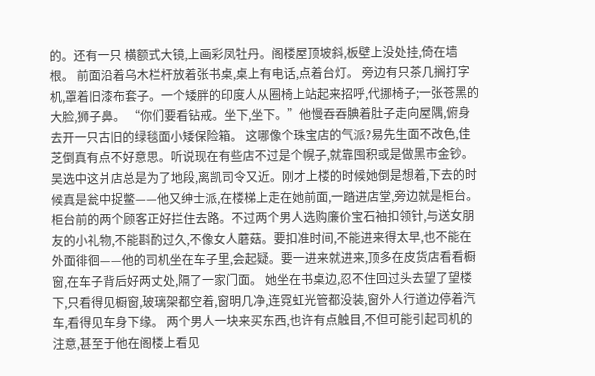的。还有一只 横额式大镜,上画彩凤牡丹。阁楼屋顶坡斜,板壁上没处挂,倚在墙根。 前面沿着乌木栏杆放着张书桌,桌上有电话,点着台灯。 旁边有只茶几搁打字机,罩着旧漆布套子。一个矮胖的印度人从圈椅上站起来招呼,代挪椅子;一张苍黑的大脸,狮子鼻。 “你们要看钻戒。坐下,坐下。”他慢吞吞腆着肚子走向屋隅,俯身去开一只古旧的绿毯面小矮保险箱。 这哪像个珠宝店的气派?易先生面不改色,佳芝倒真有点不好意思。听说现在有些店不过是个幌子,就靠囤积或是做黑市金钞。吴选中这爿店总是为了地段,离凯司令又近。刚才上楼的时候她倒是想着,下去的时候真是瓮中捉鳖——他又绅士派,在楼梯上走在她前面,一踏进店堂,旁边就是柜台。柜台前的两个顾客正好拦住去路。不过两个男人选购廉价宝石袖扣领针,与送女朋友的小礼物,不能斟酌过久,不像女人蘑菇。要扣准时间,不能进来得太早,也不能在外面徘徊——他的司机坐在车子里,会起疑。要一进来就进来,顶多在皮货店看看橱窗,在车子背后好两丈处,隔了一家门面。 她坐在书桌边,忍不住回过头去望了望楼下,只看得见橱窗,玻璃架都空着,窗明几净,连霓虹光管都没装,窗外人行道边停着汽车,看得见车身下缘。 两个男人一块来买东西,也许有点触目,不但可能引起司机的注意,甚至于他在阁楼上看见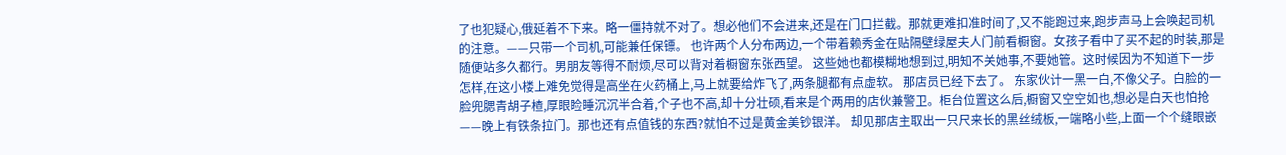了也犯疑心,俄延着不下来。略一僵持就不对了。想必他们不会进来,还是在门口拦截。那就更难扣准时间了,又不能跑过来,跑步声马上会唤起司机的注意。——只带一个司机,可能兼任保镖。 也许两个人分布两边,一个带着赖秀金在贴隔壁绿屋夫人门前看橱窗。女孩子看中了买不起的时装,那是随便站多久都行。男朋友等得不耐烦,尽可以背对着橱窗东张西望。 这些她也都模糊地想到过,明知不关她事,不要她管。这时候因为不知道下一步怎样,在这小楼上难免觉得是高坐在火药桶上,马上就要给炸飞了,两条腿都有点虚软。 那店员已经下去了。 东家伙计一黑一白,不像父子。白脸的一脸兜腮青胡子楂,厚眼睑睡沉沉半合着,个子也不高,却十分壮硕,看来是个两用的店伙兼警卫。柜台位置这么后,橱窗又空空如也,想必是白天也怕抢——晚上有铁条拉门。那也还有点值钱的东西?就怕不过是黄金美钞银洋。 却见那店主取出一只尺来长的黑丝绒板,一端略小些,上面一个个缝眼嵌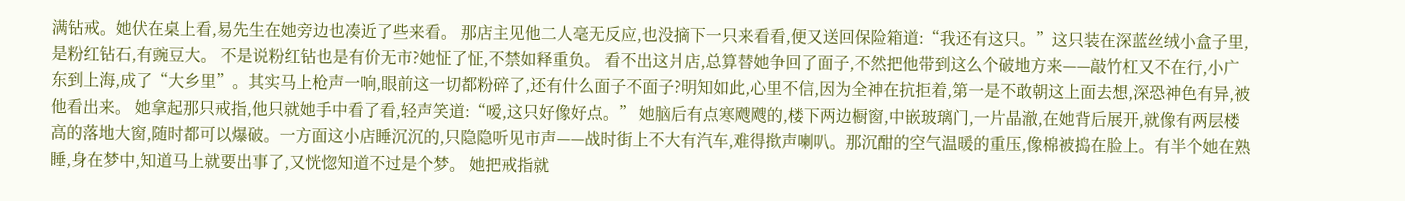满钻戒。她伏在桌上看,易先生在她旁边也凑近了些来看。 那店主见他二人毫无反应,也没摘下一只来看看,便又送回保险箱道:“我还有这只。”这只装在深蓝丝绒小盒子里,是粉红钻石,有豌豆大。 不是说粉红钻也是有价无市?她怔了怔,不禁如释重负。 看不出这爿店,总算替她争回了面子,不然把他带到这么个破地方来——敲竹杠又不在行,小广东到上海,成了“大乡里”。其实马上枪声一响,眼前这一切都粉碎了,还有什么面子不面子?明知如此,心里不信,因为全神在抗拒着,第一是不敢朝这上面去想,深恐神色有异,被他看出来。 她拿起那只戒指,他只就她手中看了看,轻声笑道:“嗳,这只好像好点。” 她脑后有点寒飕飕的,楼下两边橱窗,中嵌玻璃门,一片晶澈,在她背后展开,就像有两层楼高的落地大窗,随时都可以爆破。一方面这小店睡沉沉的,只隐隐听见市声——战时街上不大有汽车,难得揿声喇叭。那沉酣的空气温暖的重压,像棉被捣在脸上。有半个她在熟睡,身在梦中,知道马上就要出事了,又恍惚知道不过是个梦。 她把戒指就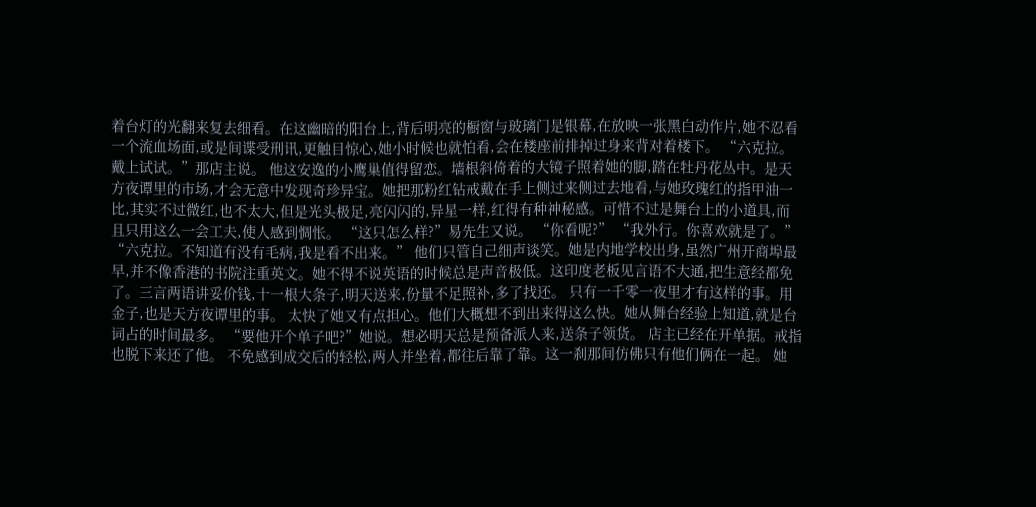着台灯的光翻来复去细看。在这幽暗的阳台上,背后明亮的橱窗与玻璃门是银幕,在放映一张黑白动作片,她不忍看一个流血场面,或是间谍受刑讯,更触目惊心,她小时候也就怕看,会在楼座前排掉过身来背对着楼下。 “六克拉。戴上试试。”那店主说。 他这安逸的小鹰巢值得留恋。墙根斜倚着的大镜子照着她的脚,踏在牡丹花丛中。是天方夜谭里的市场,才会无意中发现奇珍异宝。她把那粉红钻戒戴在手上侧过来侧过去地看,与她玫瑰红的指甲油一比,其实不过微红,也不太大,但是光头极足,亮闪闪的,异星一样,红得有种神秘感。可惜不过是舞台上的小道具,而且只用这么一会工夫,使人感到惆怅。 “这只怎么样?”易先生又说。 “你看呢?” “我外行。你喜欢就是了。” “六克拉。不知道有没有毛病,我是看不出来。” 他们只管自己细声谈笑。她是内地学校出身,虽然广州开商埠最早,并不像香港的书院注重英文。她不得不说英语的时候总是声音极低。这印度老板见言语不大通,把生意经都免了。三言两语讲妥价钱,十一根大条子,明天送来,份量不足照补,多了找还。 只有一千零一夜里才有这样的事。用金子,也是天方夜谭里的事。 太快了她又有点担心。他们大概想不到出来得这么快。她从舞台经验上知道,就是台词占的时间最多。 “要他开个单子吧?”她说。想必明天总是预备派人来,送条子领货。 店主已经在开单据。戒指也脱下来还了他。 不免感到成交后的轻松,两人并坐着,都往后靠了靠。这一刹那间仿佛只有他们俩在一起。 她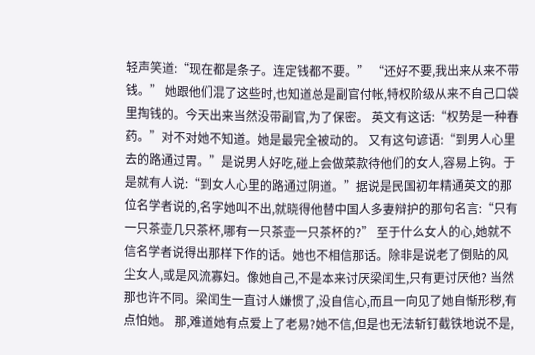轻声笑道:“现在都是条子。连定钱都不要。” “还好不要,我出来从来不带钱。” 她跟他们混了这些时,也知道总是副官付帐,特权阶级从来不自己口袋里掏钱的。今天出来当然没带副官,为了保密。 英文有这话:“权势是一种春药。”对不对她不知道。她是最完全被动的。 又有这句谚语:“到男人心里去的路通过胃。”是说男人好吃,碰上会做菜款待他们的女人,容易上钩。于是就有人说:“到女人心里的路通过阴道。”据说是民国初年精通英文的那位名学者说的,名字她叫不出,就晓得他替中国人多妻辩护的那句名言:“只有一只茶壶几只茶杯,哪有一只茶壶一只茶杯的?” 至于什么女人的心,她就不信名学者说得出那样下作的话。她也不相信那话。除非是说老了倒贴的风尘女人,或是风流寡妇。像她自己,不是本来讨厌梁闰生,只有更讨厌他? 当然那也许不同。梁闰生一直讨人嫌惯了,没自信心,而且一向见了她自惭形秽,有点怕她。 那,难道她有点爱上了老易?她不信,但是也无法斩钉截铁地说不是,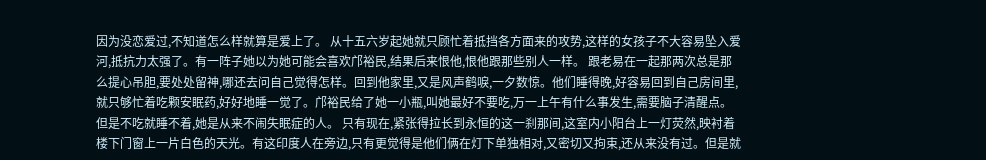因为没恋爱过,不知道怎么样就算是爱上了。 从十五六岁起她就只顾忙着抵挡各方面来的攻势,这样的女孩子不大容易坠入爱河,抵抗力太强了。有一阵子她以为她可能会喜欢邝裕民,结果后来恨他,恨他跟那些别人一样。 跟老易在一起那两次总是那么提心吊胆,要处处留神,哪还去问自己觉得怎样。回到他家里,又是风声鹤唳,一夕数惊。他们睡得晚,好容易回到自己房间里,就只够忙着吃颗安眠药,好好地睡一觉了。邝裕民给了她一小瓶,叫她最好不要吃,万一上午有什么事发生,需要脑子清醒点。但是不吃就睡不着,她是从来不闹失眠症的人。 只有现在,紧张得拉长到永恒的这一刹那间,这室内小阳台上一灯荧然,映衬着楼下门窗上一片白色的天光。有这印度人在旁边,只有更觉得是他们俩在灯下单独相对,又密切又拘束,还从来没有过。但是就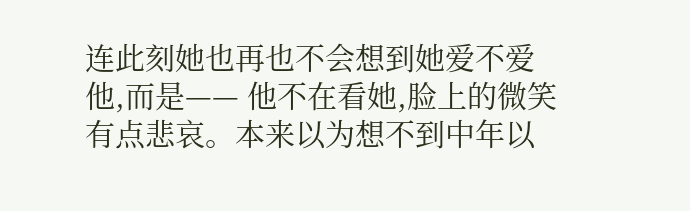连此刻她也再也不会想到她爱不爱他,而是—— 他不在看她,脸上的微笑有点悲哀。本来以为想不到中年以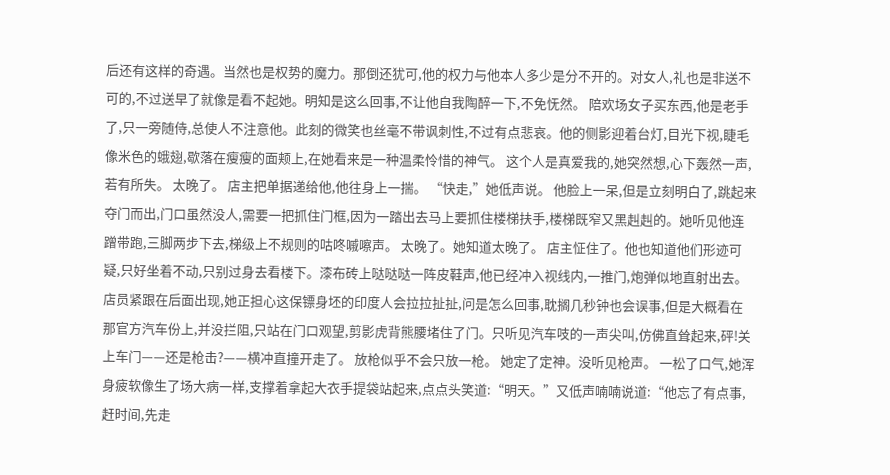后还有这样的奇遇。当然也是权势的魔力。那倒还犹可,他的权力与他本人多少是分不开的。对女人,礼也是非送不可的,不过送早了就像是看不起她。明知是这么回事,不让他自我陶醉一下,不免怃然。 陪欢场女子买东西,他是老手了,只一旁随侍,总使人不注意他。此刻的微笑也丝毫不带讽刺性,不过有点悲哀。他的侧影迎着台灯,目光下视,睫毛像米色的蛾翅,歇落在瘦瘦的面颊上,在她看来是一种温柔怜惜的神气。 这个人是真爱我的,她突然想,心下轰然一声,若有所失。 太晚了。 店主把单据递给他,他往身上一揣。 “快走,”她低声说。 他脸上一呆,但是立刻明白了,跳起来夺门而出,门口虽然没人,需要一把抓住门框,因为一踏出去马上要抓住楼梯扶手,楼梯既窄又黑赳赳的。她听见他连蹭带跑,三脚两步下去,梯级上不规则的咕咚嘁嚓声。 太晚了。她知道太晚了。 店主怔住了。他也知道他们形迹可疑,只好坐着不动,只别过身去看楼下。漆布砖上哒哒哒一阵皮鞋声,他已经冲入视线内,一推门,炮弹似地直射出去。店员紧跟在后面出现,她正担心这保镖身坯的印度人会拉拉扯扯,问是怎么回事,耽搁几秒钟也会误事,但是大概看在那官方汽车份上,并没拦阻,只站在门口观望,剪影虎背熊腰堵住了门。只听见汽车吱的一声尖叫,仿佛直耸起来,砰!关上车门——还是枪击?——横冲直撞开走了。 放枪似乎不会只放一枪。 她定了定神。没听见枪声。 一松了口气,她浑身疲软像生了场大病一样,支撑着拿起大衣手提袋站起来,点点头笑道:“明天。”又低声喃喃说道:“他忘了有点事,赶时间,先走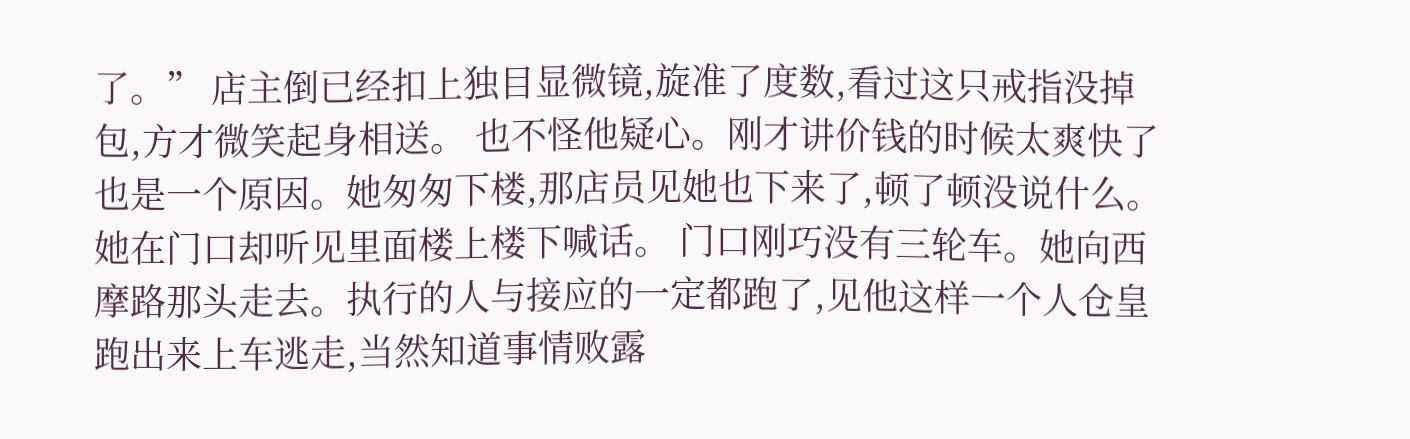了。” 店主倒已经扣上独目显微镜,旋准了度数,看过这只戒指没掉包,方才微笑起身相送。 也不怪他疑心。刚才讲价钱的时候太爽快了也是一个原因。她匆匆下楼,那店员见她也下来了,顿了顿没说什么。她在门口却听见里面楼上楼下喊话。 门口刚巧没有三轮车。她向西摩路那头走去。执行的人与接应的一定都跑了,见他这样一个人仓皇跑出来上车逃走,当然知道事情败露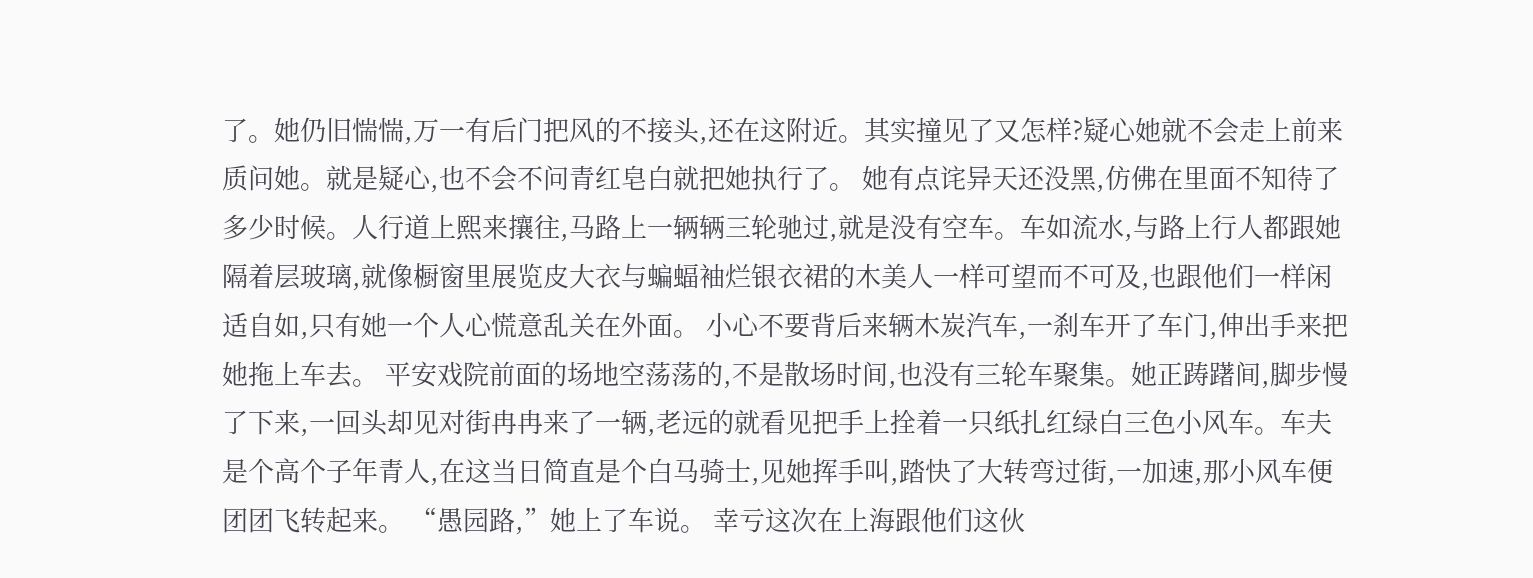了。她仍旧惴惴,万一有后门把风的不接头,还在这附近。其实撞见了又怎样?疑心她就不会走上前来质问她。就是疑心,也不会不问青红皂白就把她执行了。 她有点诧异天还没黑,仿佛在里面不知待了多少时候。人行道上熙来攘往,马路上一辆辆三轮驰过,就是没有空车。车如流水,与路上行人都跟她隔着层玻璃,就像橱窗里展览皮大衣与蝙蝠袖烂银衣裙的木美人一样可望而不可及,也跟他们一样闲适自如,只有她一个人心慌意乱关在外面。 小心不要背后来辆木炭汽车,一刹车开了车门,伸出手来把她拖上车去。 平安戏院前面的场地空荡荡的,不是散场时间,也没有三轮车聚集。她正踌躇间,脚步慢了下来,一回头却见对街冉冉来了一辆,老远的就看见把手上拴着一只纸扎红绿白三色小风车。车夫是个高个子年青人,在这当日简直是个白马骑士,见她挥手叫,踏快了大转弯过街,一加速,那小风车便团团飞转起来。 “愚园路,”她上了车说。 幸亏这次在上海跟他们这伙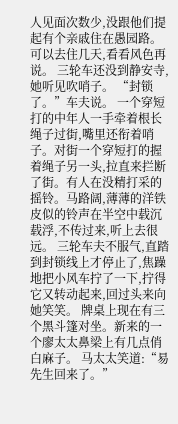人见面次数少,没跟他们提起有个亲戚住在愚园路。可以去住几天,看看风色再说。 三轮车还没到静安寺,她听见吹哨子。 “封锁了。”车夫说。 一个穿短打的中年人一手牵着根长绳子过街,嘴里还衔着哨子。对街一个穿短打的握着绳子另一头,拉直来拦断了街。有人在没精打采的摇铃。马路阔,薄薄的洋铁皮似的铃声在半空中载沉载浮,不传过来,听上去很远。 三轮车夫不服气,直踏到封锁线上才停止了,焦躁地把小风车拧了一下,拧得它又转动起来,回过头来向她笑笑。 牌桌上现在有三个黑斗篷对坐。新来的一个廖太太鼻梁上有几点俏白麻子。 马太太笑道:“易先生回来了。”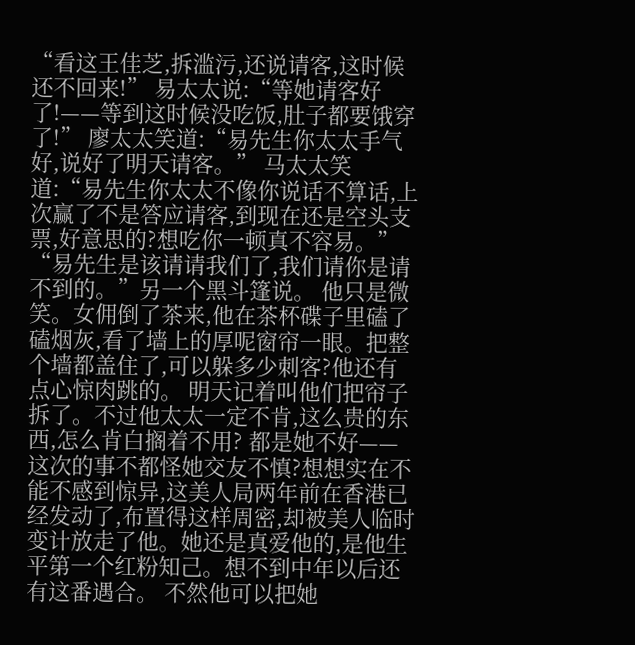“看这王佳芝,拆滥污,还说请客,这时候还不回来!” 易太太说:“等她请客好了!——等到这时候没吃饭,肚子都要饿穿了!” 廖太太笑道:“易先生你太太手气好,说好了明天请客。” 马太太笑道:“易先生你太太不像你说话不算话,上次赢了不是答应请客,到现在还是空头支票,好意思的?想吃你一顿真不容易。” “易先生是该请请我们了,我们请你是请不到的。”另一个黑斗篷说。 他只是微笑。女佣倒了茶来,他在茶杯碟子里磕了磕烟灰,看了墙上的厚呢窗帘一眼。把整个墙都盖住了,可以躲多少刺客?他还有点心惊肉跳的。 明天记着叫他们把帘子拆了。不过他太太一定不肯,这么贵的东西,怎么肯白搁着不用? 都是她不好——这次的事不都怪她交友不慎?想想实在不能不感到惊异,这美人局两年前在香港已经发动了,布置得这样周密,却被美人临时变计放走了他。她还是真爱他的,是他生平第一个红粉知己。想不到中年以后还有这番遇合。 不然他可以把她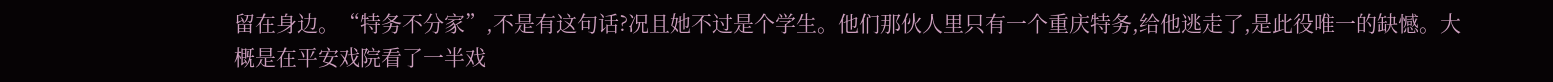留在身边。“特务不分家”,不是有这句话?况且她不过是个学生。他们那伙人里只有一个重庆特务,给他逃走了,是此役唯一的缺憾。大概是在平安戏院看了一半戏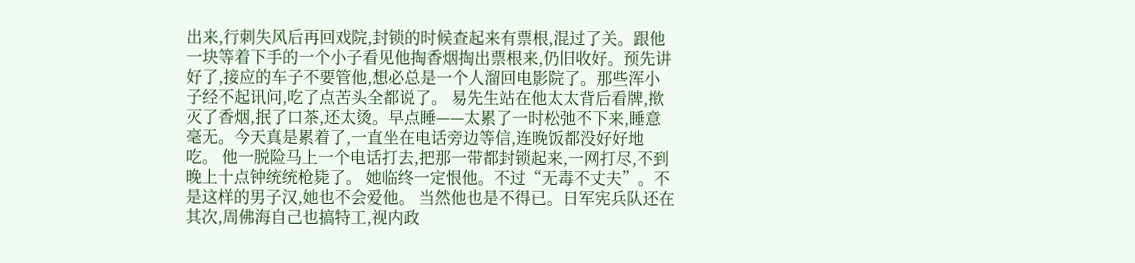出来,行刺失风后再回戏院,封锁的时候查起来有票根,混过了关。跟他一块等着下手的一个小子看见他掏香烟掏出票根来,仍旧收好。预先讲好了,接应的车子不要管他,想必总是一个人溜回电影院了。那些浑小子经不起讯问,吃了点苦头全都说了。 易先生站在他太太背后看牌,揿灭了香烟,抿了口茶,还太烫。早点睡——太累了一时松弛不下来,睡意毫无。今天真是累着了,一直坐在电话旁边等信,连晚饭都没好好地吃。 他一脱险马上一个电话打去,把那一带都封锁起来,一网打尽,不到晚上十点钟统统枪毙了。 她临终一定恨他。不过“无毒不丈夫”。不是这样的男子汉,她也不会爱他。 当然他也是不得已。日军宪兵队还在其次,周佛海自己也搞特工,视内政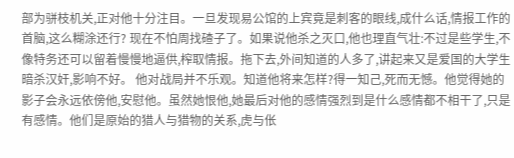部为骈枝机关,正对他十分注目。一旦发现易公馆的上宾竟是刺客的眼线,成什么话,情报工作的首脑,这么糊涂还行? 现在不怕周找碴子了。如果说他杀之灭口,他也理直气壮:不过是些学生,不像特务还可以留着慢慢地逼供,榨取情报。拖下去,外间知道的人多了,讲起来又是爱国的大学生暗杀汉奸,影响不好。 他对战局并不乐观。知道他将来怎样?得一知己,死而无憾。他觉得她的影子会永远依傍他,安慰他。虽然她恨他,她最后对他的感情强烈到是什么感情都不相干了,只是有感情。他们是原始的猎人与猎物的关系,虎与伥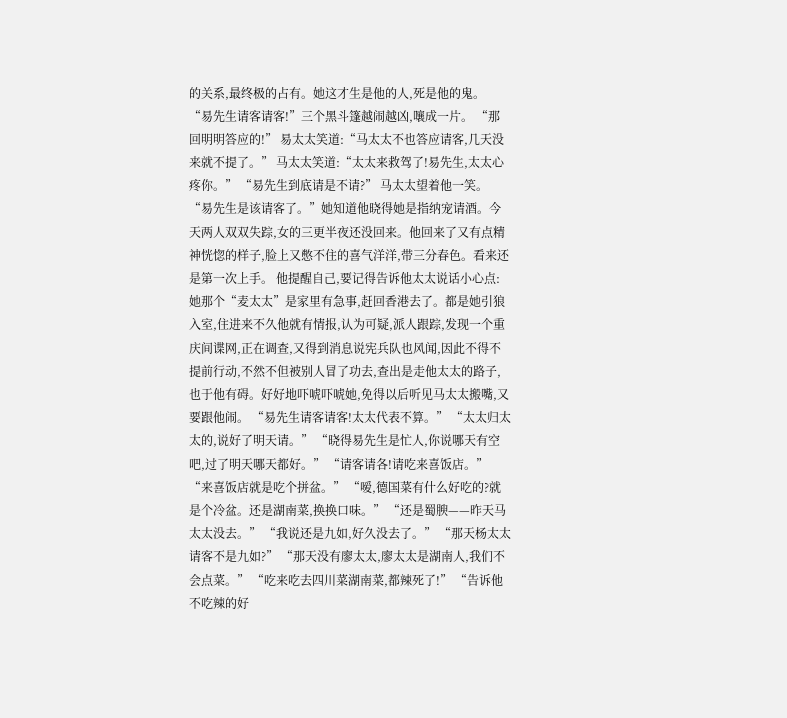的关系,最终极的占有。她这才生是他的人,死是他的鬼。 “易先生请客请客!”三个黑斗篷越闹越凶,嚷成一片。 “那回明明答应的!” 易太太笑道:“马太太不也答应请客,几天没来就不提了。” 马太太笑道:“太太来救驾了!易先生,太太心疼你。” “易先生到底请是不请?” 马太太望着他一笑。“易先生是该请客了。”她知道他晓得她是指纳宠请酒。今天两人双双失踪,女的三更半夜还没回来。他回来了又有点精神恍惚的样子,脸上又憋不住的喜气洋洋,带三分春色。看来还是第一次上手。 他提醒自己,要记得告诉他太太说话小心点:她那个“麦太太”是家里有急事,赶回香港去了。都是她引狼入室,住进来不久他就有情报,认为可疑,派人跟踪,发现一个重庆间谍网,正在调查,又得到消息说宪兵队也风闻,因此不得不提前行动,不然不但被别人冒了功去,查出是走他太太的路子,也于他有碍。好好地吓唬吓唬她,免得以后听见马太太搬嘴,又要跟他闹。 “易先生请客请客!太太代表不算。” “太太归太太的,说好了明天请。” “晓得易先生是忙人,你说哪天有空吧,过了明天哪天都好。” “请客请各!请吃来喜饭店。” “来喜饭店就是吃个拼盆。” “嗳,德国菜有什么好吃的?就是个冷盆。还是湖南菜,换换口味。” “还是蜀腴——昨天马太太没去。” “我说还是九如,好久没去了。” “那天杨太太请客不是九如?” “那天没有廖太太,廖太太是湖南人,我们不会点菜。” “吃来吃去四川菜湖南菜,都辣死了!” “告诉他不吃辣的好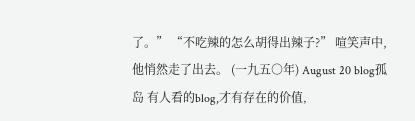了。” “不吃辣的怎么胡得出辣子?” 喧笑声中,他悄然走了出去。 (一九五○年) August 20 blog孤岛 有人看的blog,才有存在的价值,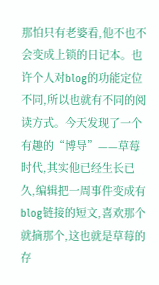那怕只有老婆看,他不也不会变成上锁的日记本。也许个人对blog的功能定位不同,所以也就有不同的阅读方式。今天发现了一个有趣的“博导”——草莓时代,其实他已经生长已久,编辑把一周事件变成有blog链接的短文,喜欢那个就摘那个,这也就是草莓的存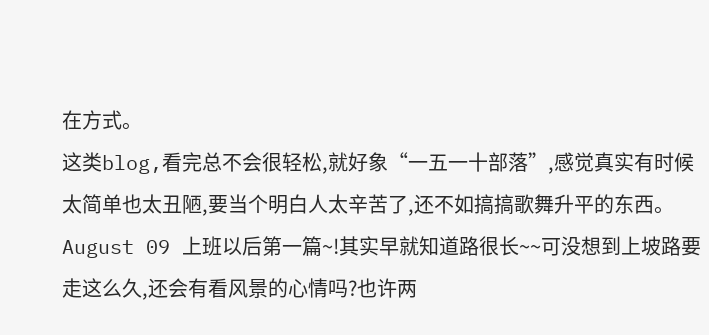在方式。
这类blog,看完总不会很轻松,就好象“一五一十部落”,感觉真实有时候太简单也太丑陋,要当个明白人太辛苦了,还不如搞搞歌舞升平的东西。 August 09 上班以后第一篇~!其实早就知道路很长~~可没想到上坡路要走这么久,还会有看风景的心情吗?也许两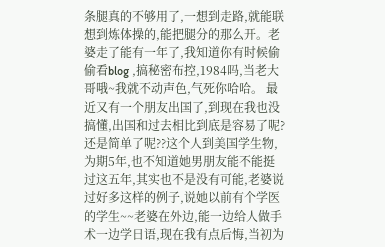条腿真的不够用了,一想到走路,就能联想到炼体操的,能把腿分的那么开。老婆走了能有一年了,我知道你有时候偷偷看blog ,搞秘密布控,1984吗,当老大哥哦~我就不动声色,气死你哈哈。 最近又有一个朋友出国了,到现在我也没搞懂,出国和过去相比到底是容易了呢?还是简单了呢??这个人到美国学生物,为期5年,也不知道她男朋友能不能挺过这五年,其实也不是没有可能,老婆说过好多这样的例子,说她以前有个学医的学生~~老婆在外边,能一边给人做手术一边学日语,现在我有点后悔,当初为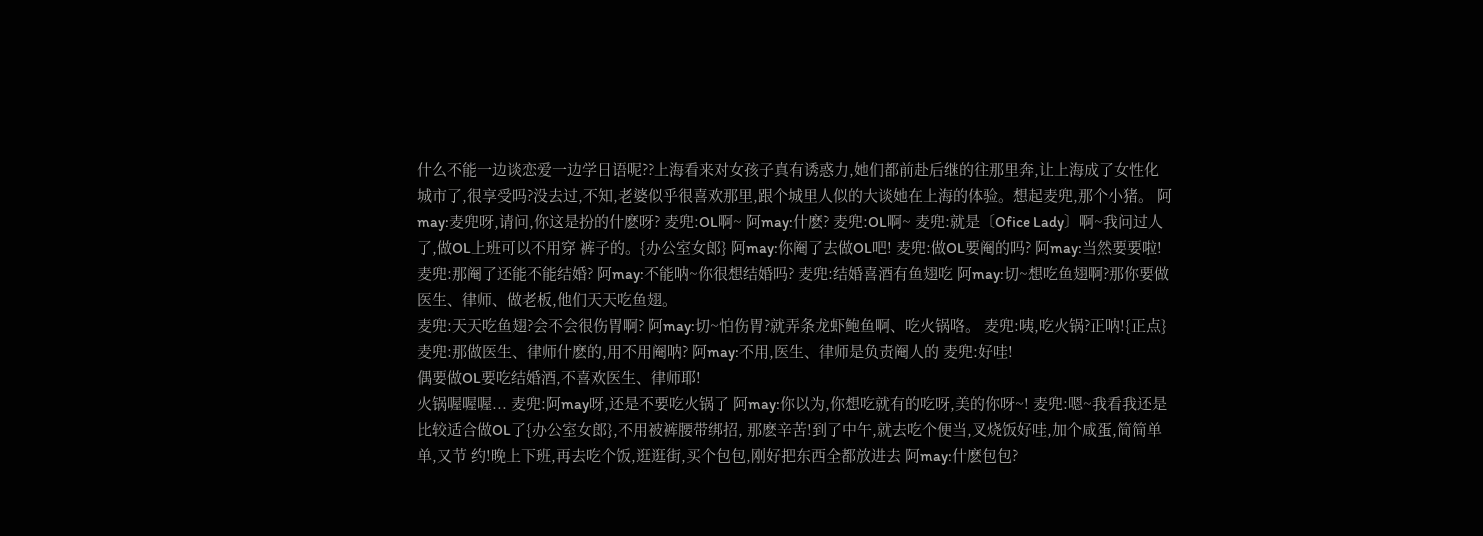什么不能一边谈恋爱一边学日语呢??上海看来对女孩子真有诱惑力,她们都前赴后继的往那里奔,让上海成了女性化城市了,很享受吗?没去过,不知,老婆似乎很喜欢那里,跟个城里人似的大谈她在上海的体验。想起麦兜,那个小猪。 阿may:麦兜呀,请问,你这是扮的什麽呀? 麦兜:OL啊~ 阿may:什麽? 麦兜:OL啊~ 麦兜:就是〔Ofice Lady〕啊~我问过人了,做OL上班可以不用穿 裤子的。{办公室女郎} 阿may:你阉了去做OL吧! 麦兜:做OL要阉的吗? 阿may:当然要要啦! 麦兜:那阉了还能不能结婚? 阿may:不能呐~你很想结婚吗? 麦兜:结婚喜酒有鱼翅吃 阿may:切~想吃鱼翅啊?那你要做医生、律师、做老板,他们天天吃鱼翅。
麦兜:天天吃鱼翅?会不会很伤胃啊? 阿may:切~怕伤胃?就弄条龙虾鲍鱼啊、吃火锅咯。 麦兜:咦,吃火锅?正呐!{正点} 麦兜:那做医生、律师什麽的,用不用阉呐? 阿may:不用,医生、律师是负责阉人的 麦兜:好哇!
偶要做OL要吃结婚酒,不喜欢医生、律师耶!
火锅喔喔喔... 麦兜:阿may呀,还是不要吃火锅了 阿may:你以为,你想吃就有的吃呀,美的你呀~! 麦兜:嗯~我看我还是比较适合做OL了{办公室女郎},不用被裤腰带绑招, 那麽辛苦!到了中午,就去吃个便当,叉烧饭好哇,加个咸蛋,简简单单,又节 约!晚上下班,再去吃个饭,逛逛街,买个包包,刚好把东西全都放进去 阿may:什麽包包?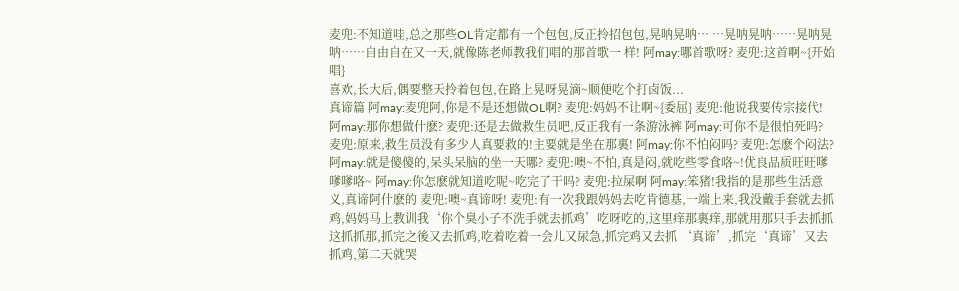麦兜:不知道哇,总之那些OL肯定都有一个包包,反正拎招包包,晃呐晃呐… …晃呐晃呐……晃呐晃呐……自由自在又一天,就像陈老师教我们唱的那首歌一 样! 阿may:哪首歌呀? 麦兜:这首啊~{开始唱}
喜欢,长大后,偶要整天拎着包包,在路上晃呀晃滴~顺便吃个打卤饭...
真谛篇 阿may:麦兜阿,你是不是还想做OL啊? 麦兜:妈妈不让啊~{委屈} 麦兜:他说我要传宗接代! 阿may:那你想做什麽? 麦兜:还是去做救生员吧,反正我有一条游泳裤 阿may:可你不是很怕死吗? 麦兜:原来,救生员没有多少人真要救的!主要就是坐在那裏! 阿may:你不怕闷吗? 麦兜:怎麽个闷法? 阿may:就是傻傻的,呆头呆脑的坐一天哪? 麦兜:噢~不怕,真是闷,就吃些零食咯~!优良品质旺旺嗲嗲嗲咯~ 阿may:你怎麽就知道吃呢~吃完了干吗? 麦兜:拉屎啊 阿may:笨猪!我指的是那些生活意义,真谛阿什麽的 麦兜:噢~真谛呀! 麦兜:有一次我跟妈妈去吃肯德基,一端上来,我没戴手套就去抓鸡,妈妈马上教训我‘你个臭小子不洗手就去抓鸡’吃呀吃的,这里痒那裏痒,那就用那只手去抓抓这抓抓那,抓完之後又去抓鸡,吃着吃着一会儿又尿急,抓完鸡又去抓 ‘真谛’,抓完‘真谛’又去抓鸡,第二天就哭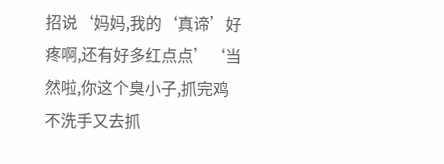招说‘妈妈,我的‘真谛’好疼啊,还有好多红点点’‘当然啦,你这个臭小子,抓完鸡不洗手又去抓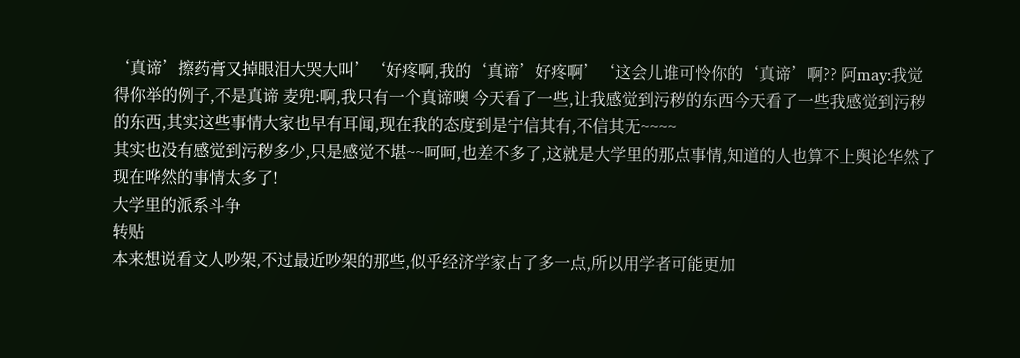‘真谛’擦药膏又掉眼泪大哭大叫’‘好疼啊,我的‘真谛’好疼啊’‘这会儿谁可怜你的‘真谛’啊?? 阿may:我觉得你举的例子,不是真谛 麦兜:啊,我只有一个真谛噢 今天看了一些,让我感觉到污秽的东西今天看了一些我感觉到污秽的东西,其实这些事情大家也早有耳闻,现在我的态度到是宁信其有,不信其无~~~~
其实也没有感觉到污秽多少,只是感觉不堪~~呵呵,也差不多了,这就是大学里的那点事情,知道的人也算不上舆论华然了
现在哗然的事情太多了!
大学里的派系斗争
转贴
本来想说看文人吵架,不过最近吵架的那些,似乎经济学家占了多一点,所以用学者可能更加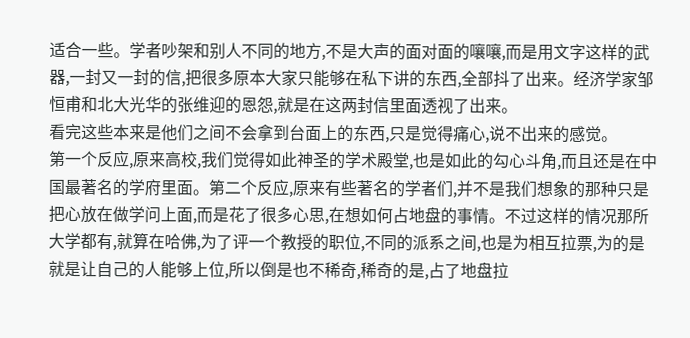适合一些。学者吵架和别人不同的地方,不是大声的面对面的嚷嚷,而是用文字这样的武器,一封又一封的信,把很多原本大家只能够在私下讲的东西,全部抖了出来。经济学家邹恒甫和北大光华的张维迎的恩怨,就是在这两封信里面透视了出来。
看完这些本来是他们之间不会拿到台面上的东西,只是觉得痛心,说不出来的感觉。
第一个反应,原来高校,我们觉得如此神圣的学术殿堂,也是如此的勾心斗角,而且还是在中国最著名的学府里面。第二个反应,原来有些著名的学者们,并不是我们想象的那种只是把心放在做学问上面,而是花了很多心思,在想如何占地盘的事情。不过这样的情况那所大学都有,就算在哈佛,为了评一个教授的职位,不同的派系之间,也是为相互拉票,为的是就是让自己的人能够上位,所以倒是也不稀奇,稀奇的是,占了地盘拉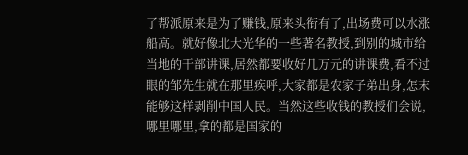了帮派原来是为了赚钱,原来头衔有了,出场费可以水涨船高。就好像北大光华的一些著名教授,到别的城市给当地的干部讲课,居然都要收好几万元的讲课费,看不过眼的邹先生就在那里疾呼,大家都是农家子弟出身,怎末能够这样剥削中国人民。当然这些收钱的教授们会说,哪里哪里,拿的都是国家的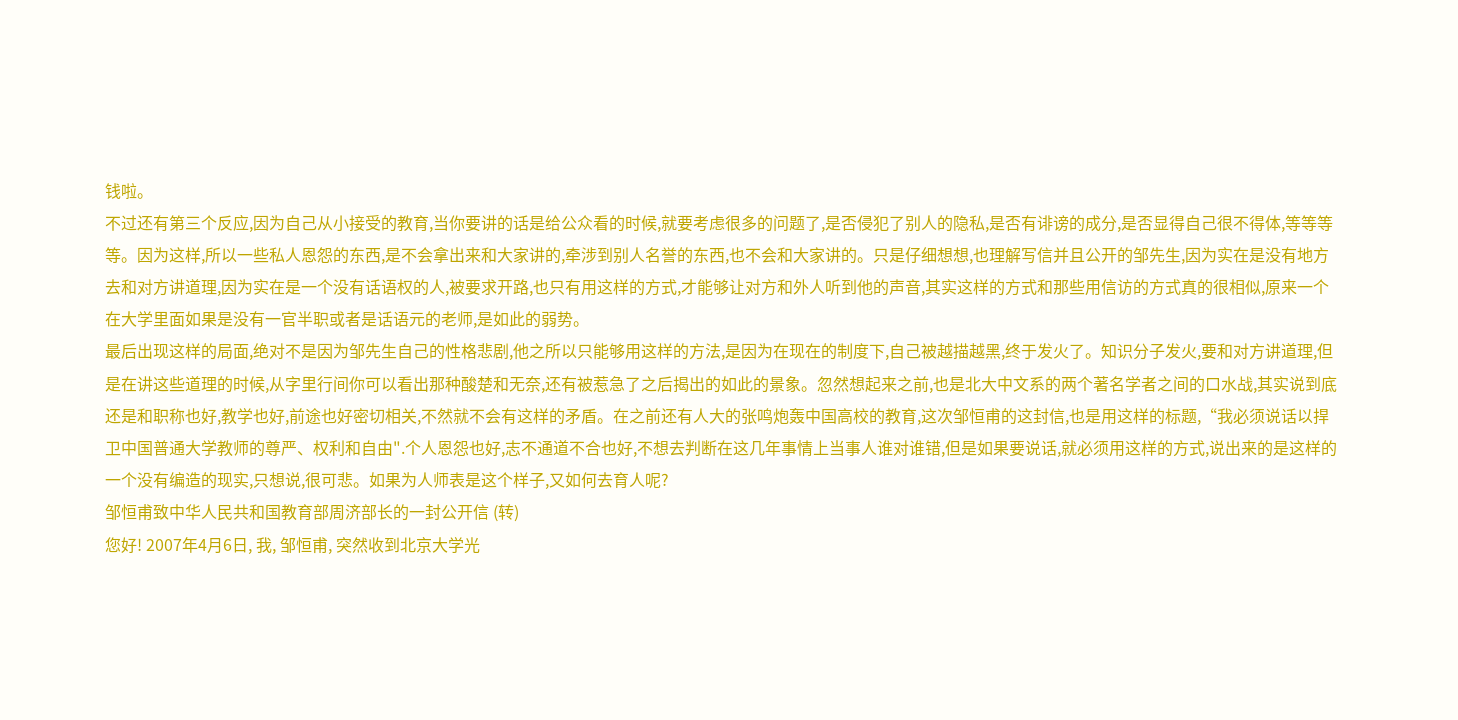钱啦。
不过还有第三个反应,因为自己从小接受的教育,当你要讲的话是给公众看的时候,就要考虑很多的问题了,是否侵犯了别人的隐私,是否有诽谤的成分,是否显得自己很不得体,等等等等。因为这样,所以一些私人恩怨的东西,是不会拿出来和大家讲的,牵涉到别人名誉的东西,也不会和大家讲的。只是仔细想想,也理解写信并且公开的邹先生,因为实在是没有地方去和对方讲道理,因为实在是一个没有话语权的人,被要求开路,也只有用这样的方式,才能够让对方和外人听到他的声音,其实这样的方式和那些用信访的方式真的很相似,原来一个在大学里面如果是没有一官半职或者是话语元的老师,是如此的弱势。
最后出现这样的局面,绝对不是因为邹先生自己的性格悲剧,他之所以只能够用这样的方法,是因为在现在的制度下,自己被越描越黑,终于发火了。知识分子发火,要和对方讲道理,但是在讲这些道理的时候,从字里行间你可以看出那种酸楚和无奈,还有被惹急了之后揭出的如此的景象。忽然想起来之前,也是北大中文系的两个著名学者之间的口水战,其实说到底还是和职称也好,教学也好,前途也好密切相关,不然就不会有这样的矛盾。在之前还有人大的张鸣炮轰中国高校的教育,这次邹恒甫的这封信,也是用这样的标题,“我必须说话以捍卫中国普通大学教师的尊严、权利和自由".个人恩怨也好,志不通道不合也好,不想去判断在这几年事情上当事人谁对谁错,但是如果要说话,就必须用这样的方式,说出来的是这样的一个没有编造的现实,只想说,很可悲。如果为人师表是这个样子,又如何去育人呢?
邹恒甫致中华人民共和国教育部周济部长的一封公开信 (转)
您好! 2007年4月6日, 我, 邹恒甫, 突然收到北京大学光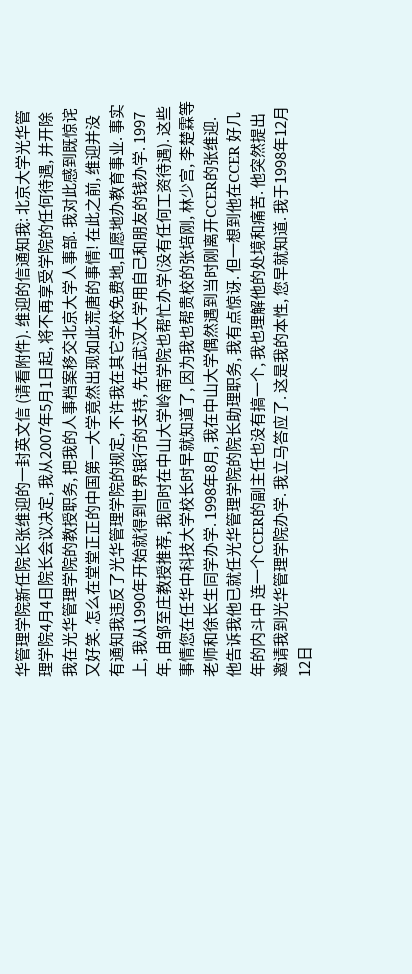华管理学院新任院长张维迎的一封英文信 (请看附件). 维迎的信通知我: 北京大学光华管理学院4月4日院长会议决定, 我从2007年5月1日起, 将不再享受学院的任何待遇, 并开除我在光华管理学院的教授职务, 把我的人事档案移交北京大学人事部. 我对此感到既惊诧又好笑. 怎么在堂堂正正的中国第一大学竟然出现如此荒唐的事情! 在此之前, 维迎并没有通知我违反了光华管理学院的规定, 不许我在其它学校免费地,自愿地办教育事业. 事实上, 我从1990年开始就得到世界银行的支持, 先在武汉大学用自己和朋友的钱办学. 1997年, 由邹至庄教授推荐, 我同时在中山大学岭南学院也帮忙办学(没有任何工资待遇). 这些事情您在任华中科技大学校长时早就知道了, 因为我也帮贵校的张培刚, 林少宫, 李楚霖等老师和徐长生同学办学. 1998年8月, 我在中山大学偶然遇到当时刚离开CCER的张维迎. 他告诉我他已就任光华管理学院的院长助理职务, 我有点惊讶. 但一想到他在CCER 好几年的内斗中 连一个CCER的副主任也没有搞一个, 我也理解他的处境和痛苦. 他突然提出邀请我到光华管理学院办学. 我立马答应了. 这是我的本性, 您早就知道. 我于1998年12月12日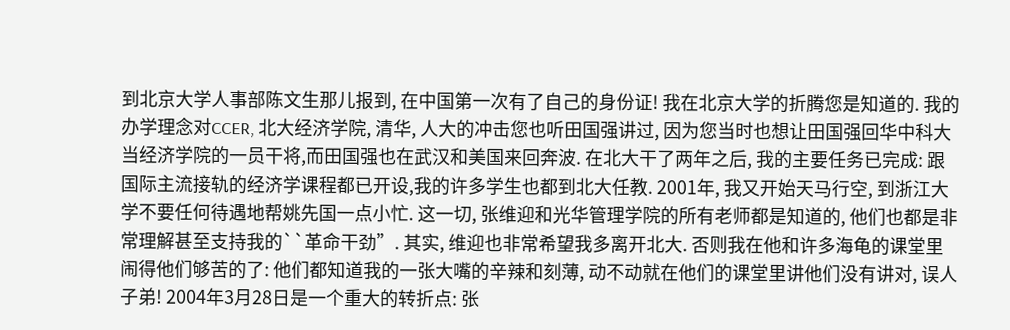到北京大学人事部陈文生那儿报到, 在中国第一次有了自己的身份证! 我在北京大学的折腾您是知道的. 我的办学理念对CCER, 北大经济学院, 清华, 人大的冲击您也听田国强讲过, 因为您当时也想让田国强回华中科大当经济学院的一员干将,而田国强也在武汉和美国来回奔波. 在北大干了两年之后, 我的主要任务已完成: 跟国际主流接轨的经济学课程都已开设,我的许多学生也都到北大任教. 2001年, 我又开始天马行空, 到浙江大学不要任何待遇地帮姚先国一点小忙. 这一切, 张维迎和光华管理学院的所有老师都是知道的, 他们也都是非常理解甚至支持我的``革命干劲”. 其实, 维迎也非常希望我多离开北大. 否则我在他和许多海龟的课堂里闹得他们够苦的了: 他们都知道我的一张大嘴的辛辣和刻薄, 动不动就在他们的课堂里讲他们没有讲对, 误人子弟! 2004年3月28日是一个重大的转折点: 张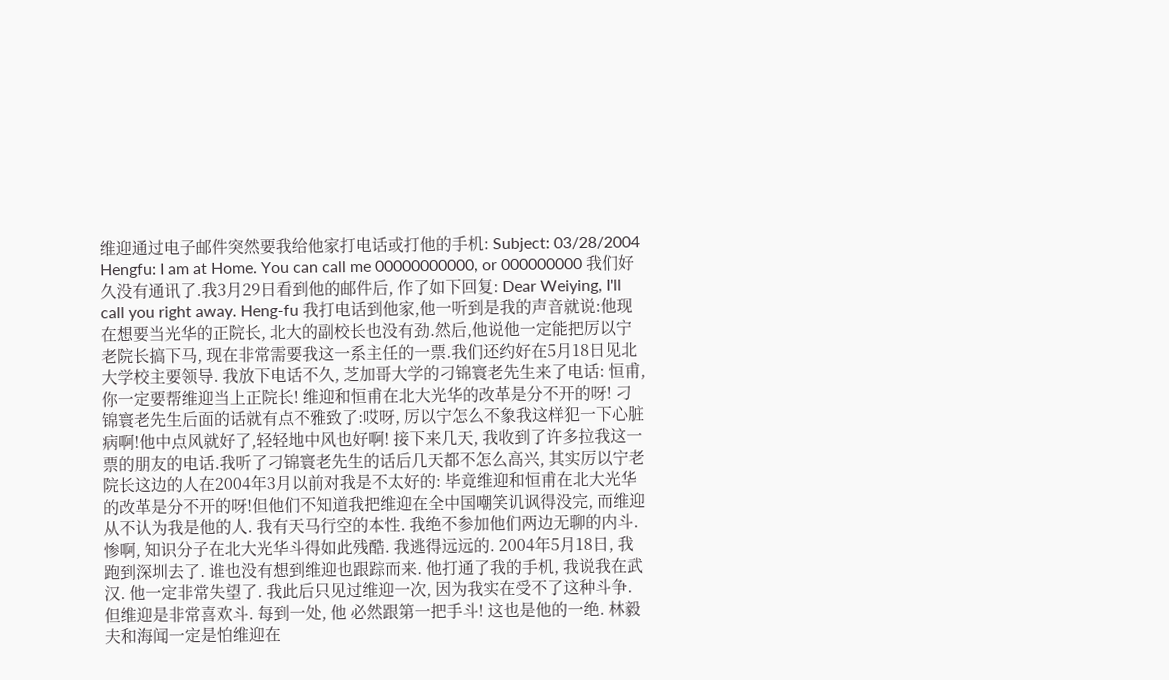维迎通过电子邮件突然要我给他家打电话或打他的手机: Subject: 03/28/2004 Hengfu: I am at Home. You can call me 00000000000, or 000000000 我们好久没有通讯了.我3月29日看到他的邮件后, 作了如下回复: Dear Weiying, I'll call you right away. Heng-fu 我打电话到他家,他一听到是我的声音就说:他现在想要当光华的正院长, 北大的副校长也没有劲.然后,他说他一定能把厉以宁老院长搞下马, 现在非常需要我这一系主任的一票.我们还约好在5月18日见北大学校主要领导. 我放下电话不久, 芝加哥大学的刁锦寰老先生来了电话: 恒甫, 你一定要帮维迎当上正院长! 维迎和恒甫在北大光华的改革是分不开的呀! 刁锦寰老先生后面的话就有点不雅致了:哎呀, 厉以宁怎么不象我这样犯一下心脏病啊!他中点风就好了,轻轻地中风也好啊! 接下来几天, 我收到了许多拉我这一票的朋友的电话.我听了刁锦寰老先生的话后几天都不怎么高兴, 其实厉以宁老院长这边的人在2004年3月以前对我是不太好的: 毕竟维迎和恒甫在北大光华的改革是分不开的呀!但他们不知道我把维迎在全中国嘲笑讥讽得没完, 而维迎从不认为我是他的人. 我有天马行空的本性. 我绝不参加他们两边无聊的内斗. 惨啊, 知识分子在北大光华斗得如此残酷. 我逃得远远的. 2004年5月18日, 我跑到深圳去了. 谁也没有想到维迎也跟踪而来. 他打通了我的手机, 我说我在武汉. 他一定非常失望了. 我此后只见过维迎一次, 因为我实在受不了这种斗争. 但维迎是非常喜欢斗. 每到一处, 他 必然跟第一把手斗! 这也是他的一绝. 林毅夫和海闻一定是怕维迎在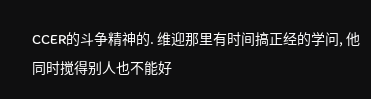CCER的斗争精神的. 维迎那里有时间搞正经的学问, 他同时搅得别人也不能好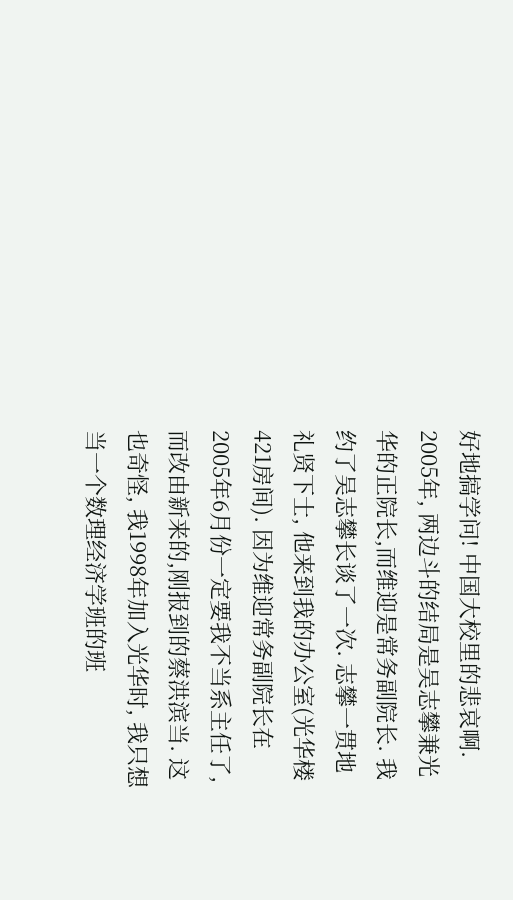好地搞学问! 中国大校里的悲哀啊. 2005年, 两边斗的结局是吴志攀兼光华的正院长,而维迎是常务副院长. 我约了吴志攀长谈了一次. 志攀一贯地礼贤下士, 他来到我的办公室(光华楼421房间). 因为维迎常务副院长在2005年6月份一定要我不当系主任了, 而改由新来的,刚报到的蔡洪滨当. 这也奇怪, 我1998年加入光华时, 我只想当一个数理经济学班的班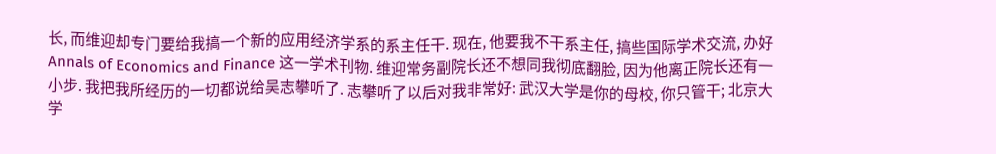长, 而维迎却专门要给我搞一个新的应用经济学系的系主任干. 现在, 他要我不干系主任, 搞些国际学术交流, 办好 Annals of Economics and Finance 这一学术刊物. 维迎常务副院长还不想同我彻底翻脸, 因为他离正院长还有一小步. 我把我所经历的一切都说给吴志攀听了. 志攀听了以后对我非常好: 武汉大学是你的母校, 你只管干; 北京大学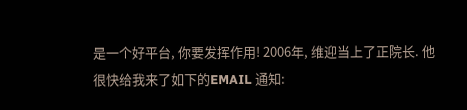是一个好平台, 你要发挥作用! 2006年, 维迎当上了正院长. 他很快给我来了如下的EMAIL 通知: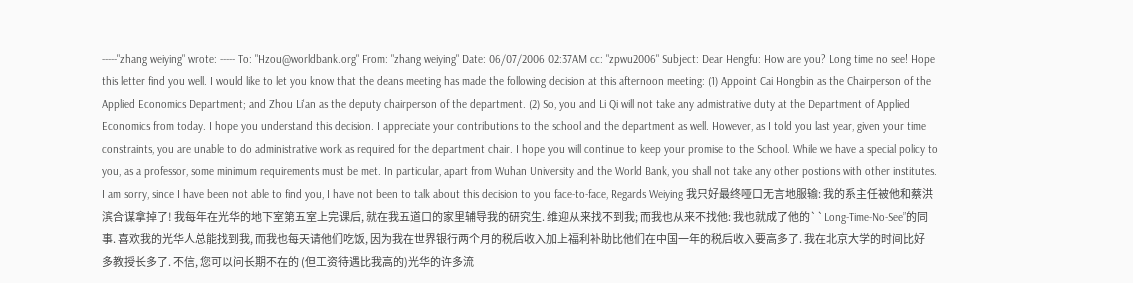-----"zhang weiying" wrote: ----- To: "Hzou@worldbank.org" From: "zhang weiying" Date: 06/07/2006 02:37AM cc: "zpwu2006" Subject: Dear Hengfu: How are you? Long time no see! Hope this letter find you well. I would like to let you know that the deans meeting has made the following decision at this afternoon meeting: (1) Appoint Cai Hongbin as the Chairperson of the Applied Economics Department; and Zhou Li'an as the deputy chairperson of the department. (2) So, you and Li Qi will not take any admistrative duty at the Department of Applied Economics from today. I hope you understand this decision. I appreciate your contributions to the school and the department as well. However, as I told you last year, given your time constraints, you are unable to do administrative work as required for the department chair. I hope you will continue to keep your promise to the School. While we have a special policy to you, as a professor, some minimum requirements must be met. In particular, apart from Wuhan University and the World Bank, you shall not take any other postions with other institutes. I am sorry, since I have been not able to find you, I have not been to talk about this decision to you face-to-face, Regards Weiying 我只好最终哑口无言地服输: 我的系主任被他和蔡洪滨合谋拿掉了! 我每年在光华的地下室第五室上完课后, 就在我五道口的家里辅导我的研究生. 维迎从来找不到我; 而我也从来不找他: 我也就成了他的``Long-Time-No-See”的同事. 喜欢我的光华人总能找到我, 而我也每天请他们吃饭, 因为我在世界银行两个月的税后收入加上福利补助比他们在中国一年的税后收入要高多了. 我在北京大学的时间比好多教授长多了. 不信, 您可以问长期不在的 (但工资待遇比我高的)光华的许多流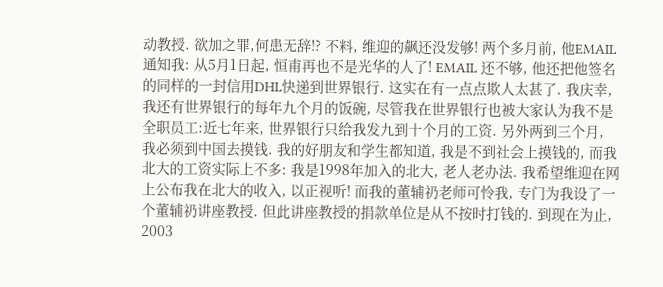动教授. 欲加之罪,何患无辞!? 不料, 维迎的飙还没发够! 两个多月前, 他EMAIL通知我: 从5月1日起, 恒甫再也不是光华的人了! EMAIL 还不够, 他还把他签名的同样的一封信用DHL快递到世界银行. 这实在有一点点欺人太甚了. 我庆幸, 我还有世界银行的每年九个月的饭碗, 尽管我在世界银行也被大家认为我不是全职员工:近七年来, 世界银行只给我发九到十个月的工资. 另外两到三个月, 我必须到中国去摸钱. 我的好朋友和学生都知道, 我是不到社会上摸钱的, 而我北大的工资实际上不多: 我是1998年加入的北大, 老人老办法. 我希望维迎在网上公布我在北大的收入, 以正视听! 而我的董辅礽老师可怜我, 专门为我设了一个董辅礽讲座教授. 但此讲座教授的捐款单位是从不按时打钱的. 到现在为止, 2003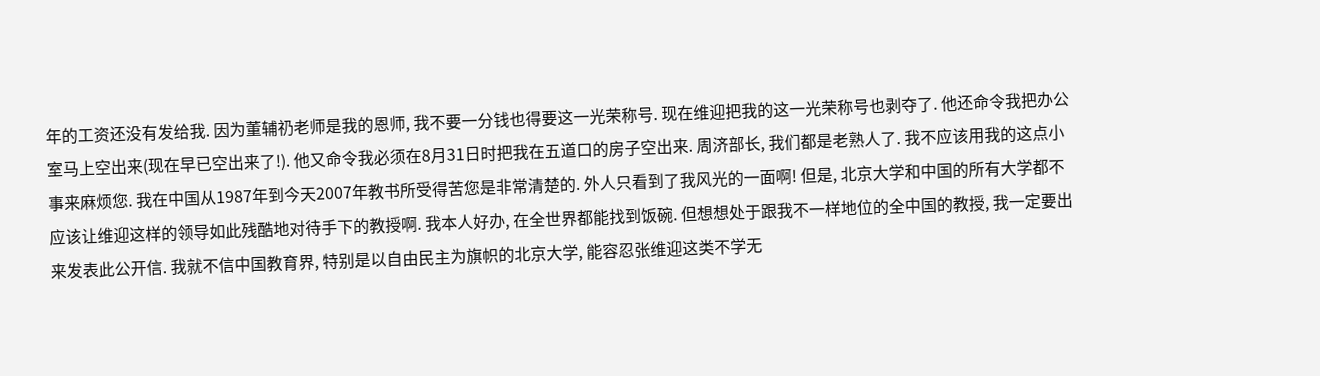年的工资还没有发给我. 因为董辅礽老师是我的恩师, 我不要一分钱也得要这一光荣称号. 现在维迎把我的这一光荣称号也剥夺了. 他还命令我把办公室马上空出来(现在早已空出来了!). 他又命令我必须在8月31日时把我在五道口的房子空出来. 周济部长, 我们都是老熟人了. 我不应该用我的这点小事来麻烦您. 我在中国从1987年到今天2007年教书所受得苦您是非常清楚的. 外人只看到了我风光的一面啊! 但是, 北京大学和中国的所有大学都不应该让维迎这样的领导如此残酷地对待手下的教授啊. 我本人好办, 在全世界都能找到饭碗. 但想想处于跟我不一样地位的全中国的教授, 我一定要出来发表此公开信. 我就不信中国教育界, 特别是以自由民主为旗帜的北京大学, 能容忍张维迎这类不学无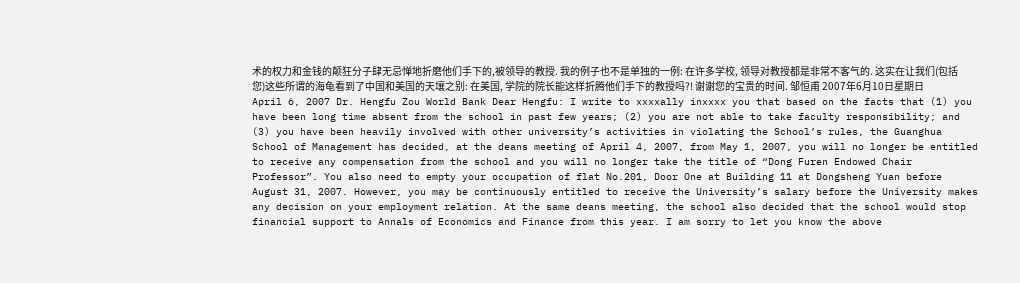术的权力和金钱的颠狂分子肆无忌惮地折磨他们手下的,被领导的教授. 我的例子也不是单独的一例: 在许多学校, 领导对教授都是非常不客气的. 这实在让我们(包括您)这些所谓的海龟看到了中国和美国的天壤之别: 在美国, 学院的院长能这样折腾他们手下的教授吗?! 谢谢您的宝贵的时间. 邹恒甫 2007年6月10日星期日
April 6, 2007 Dr. Hengfu Zou World Bank Dear Hengfu: I write to xxxxally inxxxx you that based on the facts that (1) you have been long time absent from the school in past few years; (2) you are not able to take faculty responsibility; and (3) you have been heavily involved with other university’s activities in violating the School’s rules, the Guanghua School of Management has decided, at the deans meeting of April 4, 2007, from May 1, 2007, you will no longer be entitled to receive any compensation from the school and you will no longer take the title of “Dong Furen Endowed Chair Professor”. You also need to empty your occupation of flat No.201, Door One at Building 11 at Dongsheng Yuan before August 31, 2007. However, you may be continuously entitled to receive the University’s salary before the University makes any decision on your employment relation. At the same deans meeting, the school also decided that the school would stop financial support to Annals of Economics and Finance from this year. I am sorry to let you know the above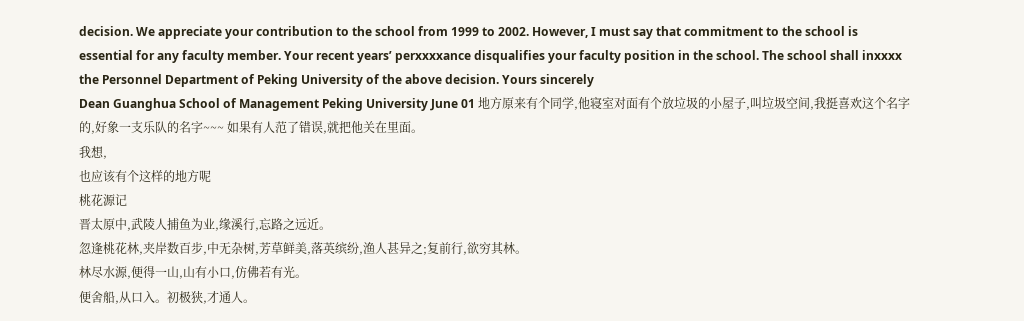decision. We appreciate your contribution to the school from 1999 to 2002. However, I must say that commitment to the school is essential for any faculty member. Your recent years’ perxxxxance disqualifies your faculty position in the school. The school shall inxxxx the Personnel Department of Peking University of the above decision. Yours sincerely
Dean Guanghua School of Management Peking University June 01 地方原来有个同学,他寝室对面有个放垃圾的小屋子,叫垃圾空间,我挺喜欢这个名字的,好象一支乐队的名字~~~ 如果有人范了错误,就把他关在里面。
我想,
也应该有个这样的地方呢
桃花源记
晋太原中,武陵人捕鱼为业,缘溪行,忘路之远近。
忽逢桃花林,夹岸数百步,中无杂树,芳草鲜美,落英缤纷,渔人甚异之;复前行,欲穷其林。
林尽水源,便得一山,山有小口,仿佛若有光。
便舍船,从口入。初极狭,才通人。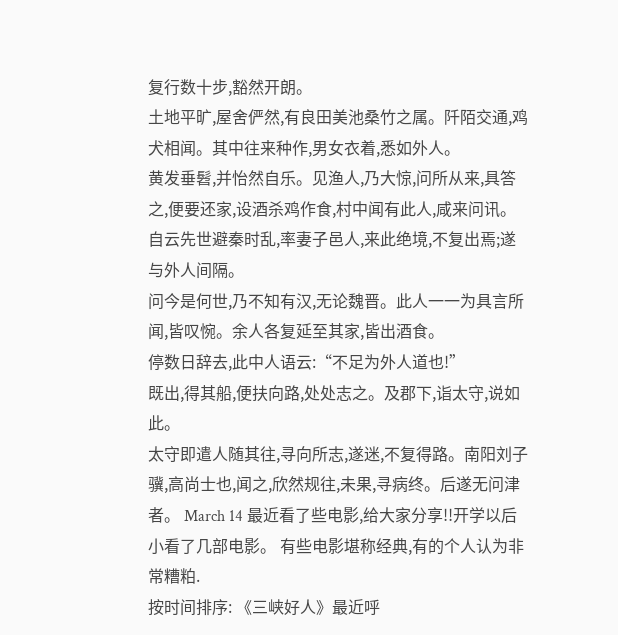复行数十步,豁然开朗。
土地平旷,屋舍俨然,有良田美池桑竹之属。阡陌交通,鸡犬相闻。其中往来种作,男女衣着,悉如外人。
黄发垂髫,并怡然自乐。见渔人,乃大惊,问所从来,具答之,便要还家,设酒杀鸡作食,村中闻有此人,咸来问讯。
自云先世避秦时乱,率妻子邑人,来此绝境,不复出焉;遂与外人间隔。
问今是何世,乃不知有汉,无论魏晋。此人一一为具言所闻,皆叹惋。余人各复延至其家,皆出酒食。
停数日辞去,此中人语云:“不足为外人道也!”
既出,得其船,便扶向路,处处志之。及郡下,诣太守,说如此。
太守即遣人随其往,寻向所志,遂迷,不复得路。南阳刘子骥,高尚士也,闻之,欣然规往,未果,寻病终。后遂无问津者。 March 14 最近看了些电影,给大家分享!!开学以后小看了几部电影。 有些电影堪称经典,有的个人认为非常糟粕.
按时间排序: 《三峡好人》最近呼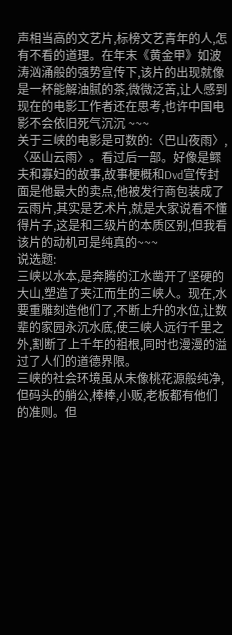声相当高的文艺片,标榜文艺青年的人,怎有不看的道理。在年末《黄金甲》如波涛汹涌般的强势宣传下,该片的出现就像是一杯能解油腻的茶,微微泛苦,让人感到现在的电影工作者还在思考,也许中国电影不会依旧死气沉沉 ~~~
关于三峡的电影是可数的:〈巴山夜雨〉,〈巫山云雨〉。看过后一部。好像是鳏夫和寡妇的故事,故事梗概和Dvd宣传封面是他最大的卖点,他被发行商包装成了云雨片,其实是艺术片,就是大家说看不懂得片子,这是和三级片的本质区别,但我看该片的动机可是纯真的~~~
说选题:
三峡以水本,是奔腾的江水凿开了坚硬的大山,塑造了夹江而生的三峡人。现在,水要重雕刻造他们了,不断上升的水位,让数辈的家园永沉水底,使三峡人远行千里之外,割断了上千年的祖根,同时也漫漫的溢过了人们的道德界限。
三峡的社会环境虽从未像桃花源般纯净,但码头的艄公,棒棒,小贩,老板都有他们的准则。但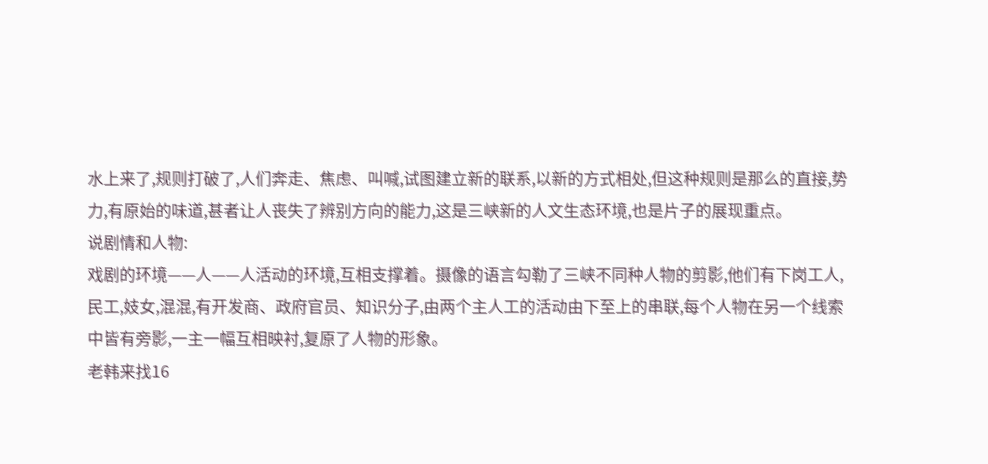水上来了,规则打破了,人们奔走、焦虑、叫喊,试图建立新的联系,以新的方式相处,但这种规则是那么的直接,势力,有原始的味道,甚者让人丧失了辨别方向的能力,这是三峡新的人文生态环境,也是片子的展现重点。
说剧情和人物:
戏剧的环境——人——人活动的环境,互相支撑着。摄像的语言勾勒了三峡不同种人物的剪影,他们有下岗工人,民工,妓女,混混,有开发商、政府官员、知识分子,由两个主人工的活动由下至上的串联,每个人物在另一个线索中皆有旁影,一主一幅互相映衬,复原了人物的形象。
老韩来找16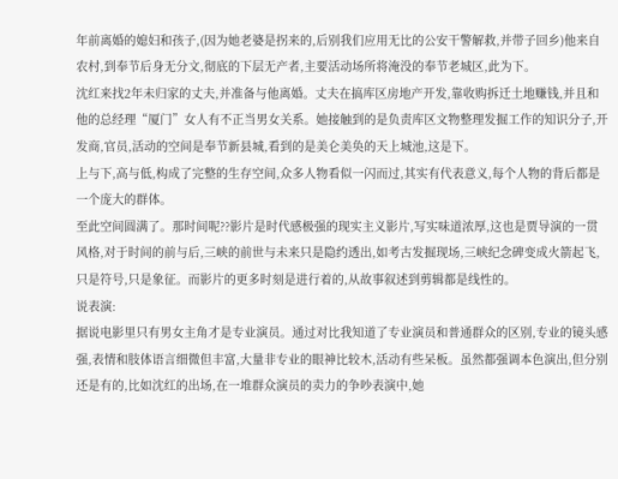年前离婚的媳妇和孩子,(因为她老婆是拐来的,后别我们应用无比的公安干警解救,并带子回乡)他来自农村,到奉节后身无分文,彻底的下层无产者,主要活动场所将淹没的奉节老城区,此为下。
沈红来找2年未归家的丈夫,并准备与他离婚。丈夫在搞库区房地产开发,靠收购拆迁土地赚钱,并且和他的总经理“厦门”女人有不正当男女关系。她接触到的是负责库区文物整理发掘工作的知识分子,开发商,官员,活动的空间是奉节新县城,看到的是美仑美奂的天上城池,这是下。
上与下,高与低,构成了完整的生存空间,众多人物看似一闪而过,其实有代表意义,每个人物的背后都是一个庞大的群体。
至此空间圆满了。那时间呢??影片是时代感极强的现实主义影片,写实味道浓厚,这也是贾导演的一贯风格,对于时间的前与后,三峡的前世与未来只是隐约透出,如考古发掘现场,三峡纪念碑变成火箭起飞,只是符号,只是象征。而影片的更多时刻是进行着的,从故事叙述到剪辑都是线性的。
说表演:
据说电影里只有男女主角才是专业演员。通过对比我知道了专业演员和普通群众的区别,专业的镜头感强,表情和肢体语言细微但丰富,大量非专业的眼神比较木,活动有些呆板。虽然都强调本色演出,但分别还是有的,比如沈红的出场,在一堆群众演员的卖力的争吵表演中,她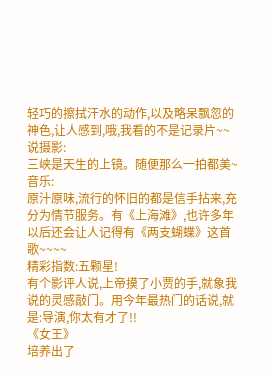轻巧的擦拭汗水的动作,以及略呆飘忽的神色,让人感到,哦,我看的不是记录片~~
说摄影:
三峡是天生的上镜。随便那么一拍都美~
音乐:
原汁原味,流行的怀旧的都是信手拈来,充分为情节服务。有《上海滩》,也许多年以后还会让人记得有《两支蝴蝶》这首歌~~~~
精彩指数:五颗星!
有个影评人说,上帝摸了小贾的手,就象我说的灵感敲门。用今年最热门的话说,就是:导演,你太有才了!!
《女王》
培养出了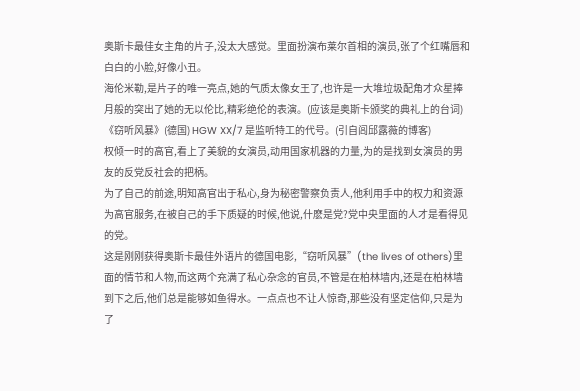奥斯卡最佳女主角的片子,没太大感觉。里面扮演布莱尔首相的演员,张了个红嘴唇和白白的小脸,好像小丑。
海伦米勒,是片子的唯一亮点,她的气质太像女王了,也许是一大堆垃圾配角才众星捧月般的突出了她的无以伦比,精彩绝伦的表演。(应该是奥斯卡颁奖的典礼上的台词)
《窃听风暴》(德国) HGW XX/7 是监听特工的代号。(引自闾邱露薇的博客)
权倾一时的高官,看上了美貌的女演员,动用国家机器的力量,为的是找到女演员的男友的反党反社会的把柄。
为了自己的前途,明知高官出于私心,身为秘密警察负责人,他利用手中的权力和资源为高官服务,在被自己的手下质疑的时候,他说,什麽是党?党中央里面的人才是看得见的党。
这是刚刚获得奥斯卡最佳外语片的德国电影,“窃听风暴”(the lives of others)里面的情节和人物,而这两个充满了私心杂念的官员,不管是在柏林墙内,还是在柏林墙到下之后,他们总是能够如鱼得水。一点点也不让人惊奇,那些没有坚定信仰,只是为了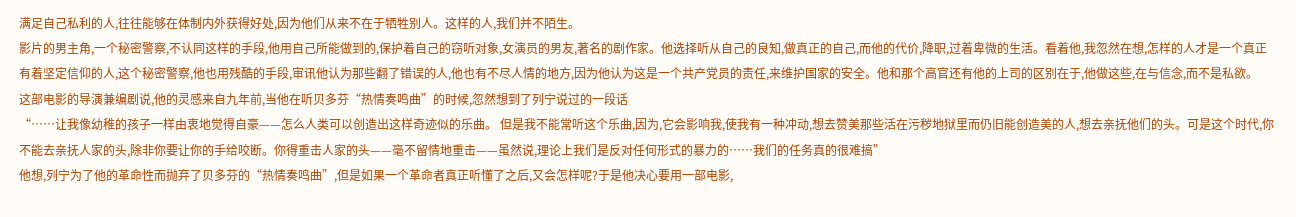满足自己私利的人,往往能够在体制内外获得好处,因为他们从来不在于牺牲别人。这样的人,我们并不陌生。
影片的男主角,一个秘密警察,不认同这样的手段,他用自己所能做到的,保护着自己的窃听对象,女演员的男友,著名的剧作家。他选择听从自己的良知,做真正的自己,而他的代价,降职,过着卑微的生活。看着他,我忽然在想,怎样的人才是一个真正有着坚定信仰的人,这个秘密警察,他也用残酷的手段,审讯他认为那些翻了错误的人,他也有不尽人情的地方,因为他认为这是一个共产党员的责任,来维护国家的安全。他和那个高官还有他的上司的区别在于,他做这些,在与信念,而不是私欲。
这部电影的导演兼编剧说,他的灵感来自九年前,当他在听贝多芬“热情奏鸣曲”的时候,忽然想到了列宁说过的一段话
“……让我像幼稚的孩子一样由衷地觉得自豪——怎么人类可以创造出这样奇迹似的乐曲。 但是我不能常听这个乐曲,因为,它会影响我,使我有一种冲动,想去赞美那些活在污秽地狱里而仍旧能创造美的人,想去亲抚他们的头。可是这个时代,你不能去亲抚人家的头,除非你要让你的手给咬断。你得重击人家的头——毫不留情地重击——虽然说,理论上我们是反对任何形式的暴力的……我们的任务真的很难搞”
他想,列宁为了他的革命性而抛弃了贝多芬的“热情奏鸣曲”,但是如果一个革命者真正听懂了之后,又会怎样呢?于是他决心要用一部电影,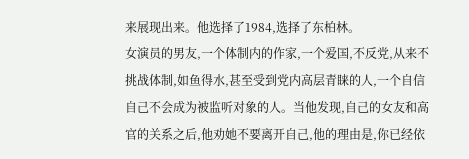来展现出来。他选择了1984,选择了东柏林。
女演员的男友,一个体制内的作家,一个爱国,不反党,从来不挑战体制,如鱼得水,甚至受到党内高层青睐的人,一个自信自己不会成为被监听对象的人。当他发现,自己的女友和高官的关系之后,他劝她不要离开自己,他的理由是,你已经依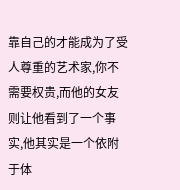靠自己的才能成为了受人尊重的艺术家,你不需要权贵,而他的女友则让他看到了一个事实,他其实是一个依附于体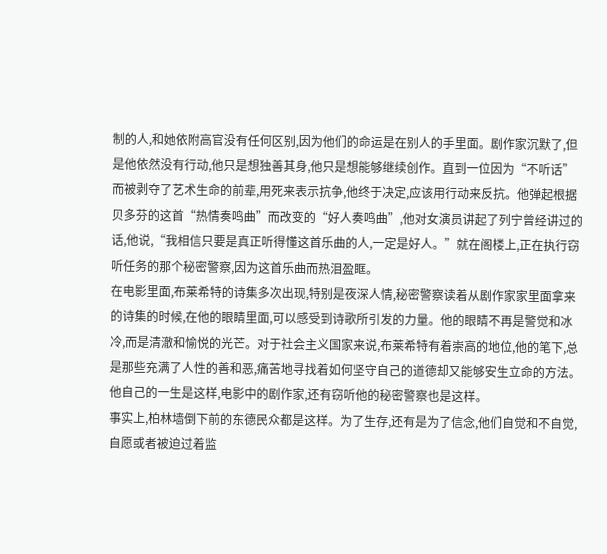制的人,和她依附高官没有任何区别,因为他们的命运是在别人的手里面。剧作家沉默了,但是他依然没有行动,他只是想独善其身,他只是想能够继续创作。直到一位因为“不听话”而被剥夺了艺术生命的前辈,用死来表示抗争,他终于决定,应该用行动来反抗。他弹起根据贝多芬的这首“热情奏鸣曲”而改变的“好人奏鸣曲”,他对女演员讲起了列宁曾经讲过的话,他说,“我相信只要是真正听得懂这首乐曲的人,一定是好人。”就在阁楼上,正在执行窃听任务的那个秘密警察,因为这首乐曲而热泪盈眶。
在电影里面,布莱希特的诗集多次出现,特别是夜深人情,秘密警察读着从剧作家家里面拿来的诗集的时候,在他的眼睛里面,可以感受到诗歌所引发的力量。他的眼睛不再是警觉和冰冷,而是清澈和愉悦的光芒。对于社会主义国家来说,布莱希特有着崇高的地位,他的笔下,总是那些充满了人性的善和恶,痛苦地寻找着如何坚守自己的道德却又能够安生立命的方法。他自己的一生是这样,电影中的剧作家,还有窃听他的秘密警察也是这样。
事实上,柏林墙倒下前的东德民众都是这样。为了生存,还有是为了信念,他们自觉和不自觉,自愿或者被迫过着监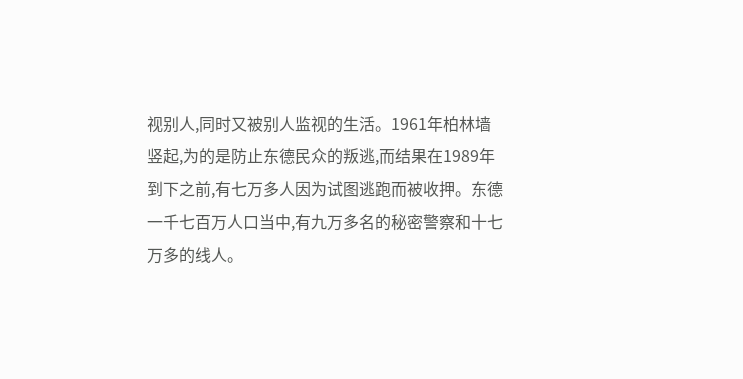视别人,同时又被别人监视的生活。1961年柏林墙竖起,为的是防止东德民众的叛逃,而结果在1989年到下之前,有七万多人因为试图逃跑而被收押。东德一千七百万人口当中,有九万多名的秘密警察和十七万多的线人。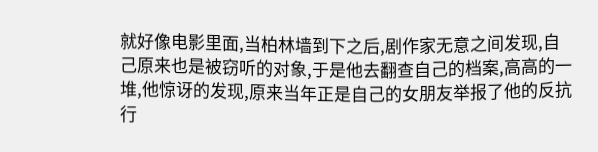就好像电影里面,当柏林墙到下之后,剧作家无意之间发现,自己原来也是被窃听的对象,于是他去翻查自己的档案,高高的一堆,他惊讶的发现,原来当年正是自己的女朋友举报了他的反抗行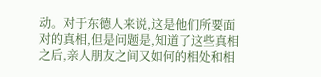动。对于东德人来说,这是他们所要面对的真相,但是问题是,知道了这些真相之后,亲人朋友之间又如何的相处和相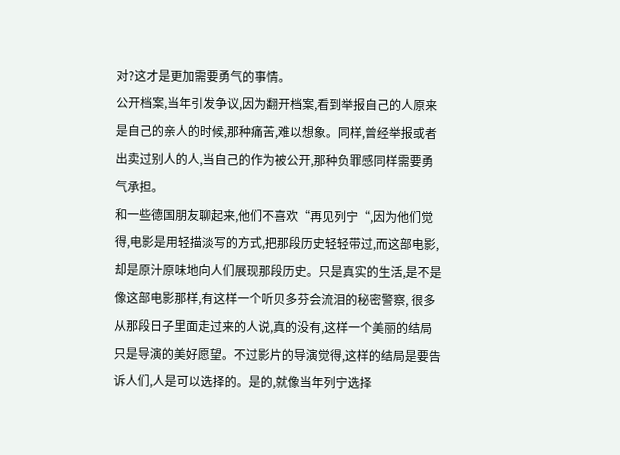对?这才是更加需要勇气的事情。
公开档案,当年引发争议,因为翻开档案,看到举报自己的人原来是自己的亲人的时候,那种痛苦,难以想象。同样,曾经举报或者出卖过别人的人,当自己的作为被公开,那种负罪感同样需要勇气承担。
和一些德国朋友聊起来,他们不喜欢“再见列宁“,因为他们觉得,电影是用轻描淡写的方式,把那段历史轻轻带过,而这部电影,却是原汁原味地向人们展现那段历史。只是真实的生活,是不是像这部电影那样,有这样一个听贝多芬会流泪的秘密警察, 很多从那段日子里面走过来的人说,真的没有,这样一个美丽的结局只是导演的美好愿望。不过影片的导演觉得,这样的结局是要告诉人们,人是可以选择的。是的,就像当年列宁选择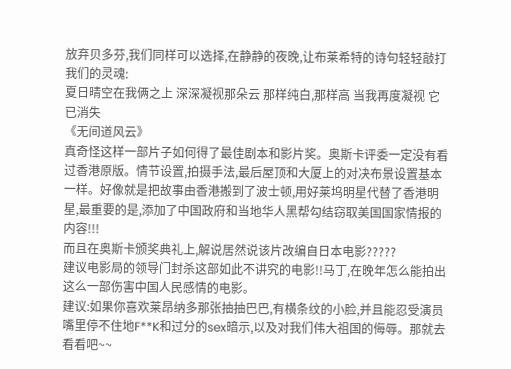放弃贝多芬,我们同样可以选择,在静静的夜晚,让布莱希特的诗句轻轻敲打我们的灵魂:
夏日晴空在我俩之上 深深凝视那朵云 那样纯白,那样高 当我再度凝视 它已消失
《无间道风云》
真奇怪这样一部片子如何得了最佳剧本和影片奖。奥斯卡评委一定没有看过香港原版。情节设置,拍摄手法,最后屋顶和大厦上的对决布景设置基本一样。好像就是把故事由香港搬到了波士顿,用好莱坞明星代替了香港明星,最重要的是,添加了中国政府和当地华人黑帮勾结窃取美国国家情报的内容!!!
而且在奥斯卡颁奖典礼上,解说居然说该片改编自日本电影?????
建议电影局的领导门封杀这部如此不讲究的电影!!马丁,在晚年怎么能拍出这么一部伤害中国人民感情的电影。
建议:如果你喜欢莱昂纳多那张抽抽巴巴,有横条纹的小脸,并且能忍受演员嘴里停不住地F**K和过分的sex暗示,以及对我们伟大祖国的侮辱。那就去看看吧~~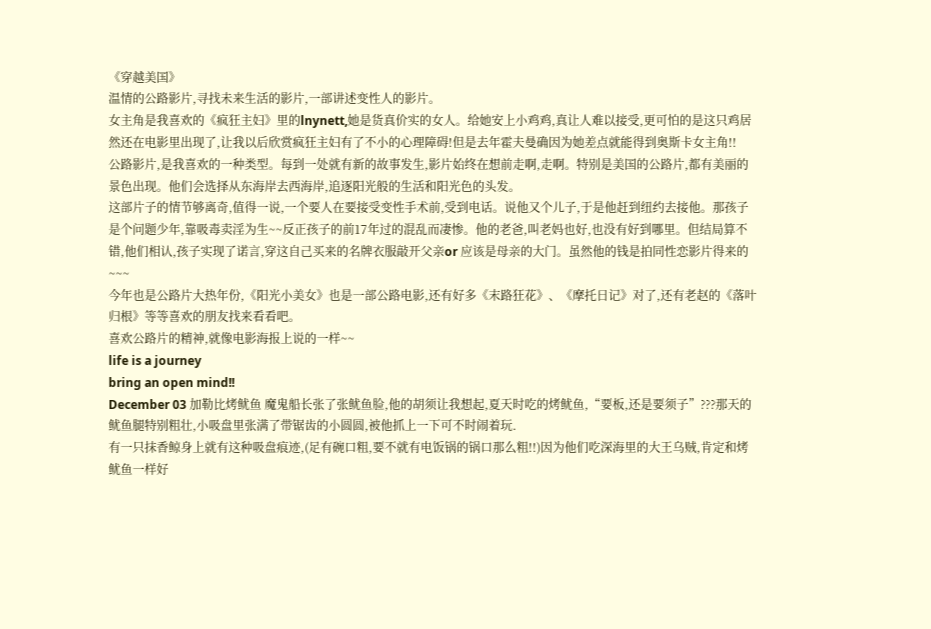《穿越美国》
温情的公路影片,寻找未来生活的影片,一部讲述变性人的影片。
女主角是我喜欢的《疯狂主妇》里的lnynett,她是货真价实的女人。给她安上小鸡鸡,真让人难以接受,更可怕的是这只鸡居然还在电影里出现了,让我以后欣赏疯狂主妇有了不小的心理障碍!但是去年霍夫曼确因为她差点就能得到奥斯卡女主角!!
公路影片,是我喜欢的一种类型。每到一处就有新的故事发生,影片始终在想前走啊,走啊。特别是美国的公路片,都有美丽的景色出现。他们会选择从东海岸去西海岸,追逐阳光般的生活和阳光色的头发。
这部片子的情节够离奇,值得一说,一个要人在要接受变性手术前,受到电话。说他又个儿子,于是他赶到纽约去接他。那孩子是个问题少年,靠吸毒卖淫为生~~反正孩子的前17年过的混乱而凄惨。他的老爸,叫老妈也好,也没有好到哪里。但结局算不错,他们相认,孩子实现了诺言,穿这自己买来的名牌衣服敲开父亲or 应该是母亲的大门。虽然他的钱是拍同性恋影片得来的~~~
今年也是公路片大热年份,《阳光小美女》也是一部公路电影,还有好多《末路狂花》、《摩托日记》对了,还有老赵的《落叶归根》等等喜欢的朋友找来看看吧。
喜欢公路片的精神,就像电影海报上说的一样~~
life is a journey
bring an open mind!!
December 03 加勒比烤鱿鱼 魔鬼船长张了张鱿鱼脸,他的胡须让我想起,夏天时吃的烤鱿鱼,“要板,还是要须子”???那天的鱿鱼腿特别粗壮,小吸盘里张满了带锯齿的小圆圆,被他抓上一下可不时闹着玩.
有一只抹香鲸身上就有这种吸盘痕迹,(足有碗口粗,要不就有电饭锅的锅口那么粗!!)因为他们吃深海里的大王乌贼,肯定和烤鱿鱼一样好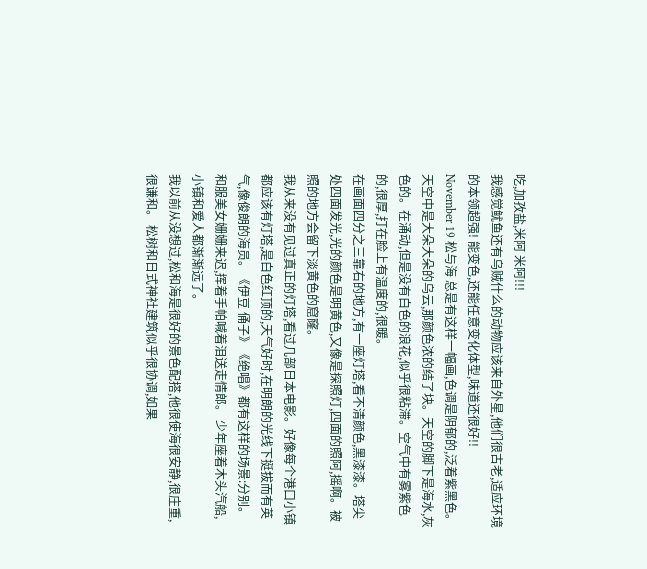吃,加孜盐,米阿 米阿!!!
我感觉鱿鱼还有乌贼什么的动物应该来自外星,他们很古老,适应环境的本领超强! 能变色,还能任意变化体型,味道还很好!!
November 19 松与海 总是有这样一幅画,色调是阴郁的,泛着紫黑色。天空中是大朵大朵的乌云,那颜色浓的结了块。天空的脚下是海水,灰色的。在涌动,但是没有白色的浪花,似乎很粘滞。空气中有雾紫色的,很厚,打在脸上有温度的,很暖。
在画面四分之三靠右的地方,有一座灯塔,看不清颜色,黑漆漆。塔尖处四面发光,光的颜色是明黄色,又像是探照灯,四面的照阿,摇啊。被照的地方会留下淡黄色的窟窿。
我从来没有见过真正的灯塔,看过几部日本电影。好像每个港口小镇都应该有灯塔,是白色红顶的,天气好时,在明朗的光线下挺拔而有英气,像俊朗的海员。《伊豆 俑子》《绝唱》都有这样的场景:分别。和服美女姗姗来迟,挥着手帕喊着泪送走情郎。 少年座着木头汽船,小镇和爱人都渐渐远了。
我以前从没想过,松和海是很好的景色配搭,他很使海很安静,很庄重,很谦和。 松树和日式神社建筑似乎很协调,如果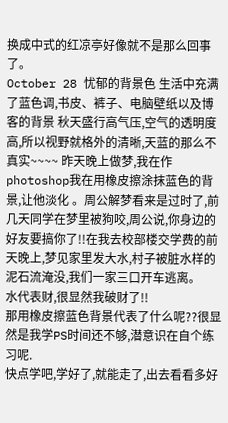换成中式的红凉亭好像就不是那么回事了。
October 28 忧郁的背景色 生活中充满了蓝色调,书皮、裤子、电脑壁纸以及博客的背景 秋天盛行高气压,空气的透明度高,所以视野就格外的清晰,天蓝的那么不真实~~~~ 昨天晚上做梦,我在作photoshop我在用橡皮擦涂抹蓝色的背景,让他淡化 。周公解梦看来是过时了,前几天同学在梦里被狗咬,周公说,你身边的好友要搞你了!!在我去校部楼交学费的前天晚上,梦见家里发大水,村子被脏水样的泥石流淹没,我们一家三口开车逃离。
水代表财,很显然我破财了!!
那用橡皮擦蓝色背景代表了什么呢??很显然是我学PS时间还不够,潜意识在自个练习呢.
快点学吧,学好了,就能走了,出去看看多好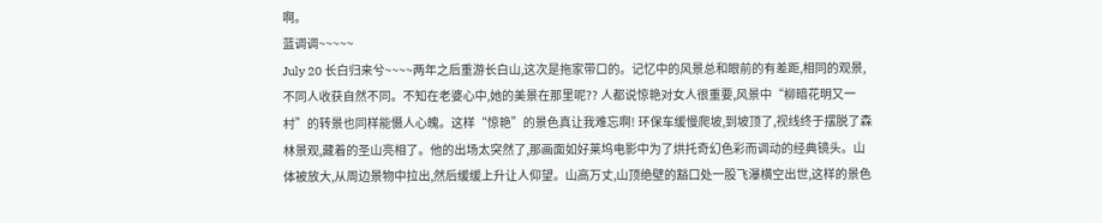啊。
蓝调调~~~~~
July 20 长白归来兮~~~~两年之后重游长白山,这次是拖家带口的。记忆中的风景总和眼前的有差距,相同的观景,不同人收获自然不同。不知在老婆心中,她的美景在那里呢?? 人都说惊艳对女人很重要,风景中“柳暗花明又一村”的转景也同样能慑人心魄。这样“惊艳”的景色真让我难忘啊! 环保车缓慢爬坡,到坡顶了,视线终于摆脱了森林景观,藏着的圣山亮相了。他的出场太突然了,那画面如好莱坞电影中为了烘托奇幻色彩而调动的经典镜头。山体被放大,从周边景物中拉出,然后缓缓上升让人仰望。山高万丈,山顶绝壁的豁口处一股飞瀑横空出世,这样的景色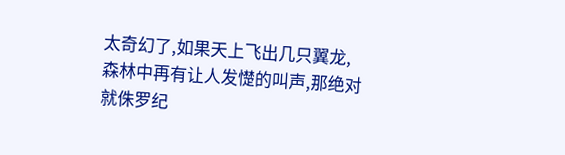太奇幻了,如果天上飞出几只翼龙,森林中再有让人发憷的叫声,那绝对就侏罗纪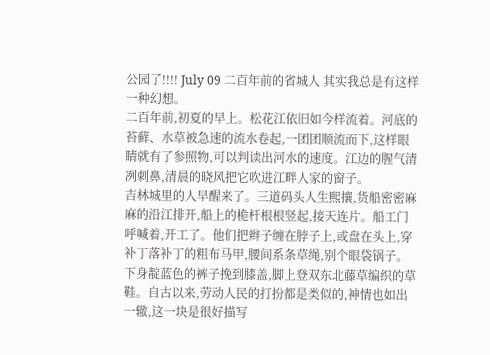公园了!!!! July 09 二百年前的省城人 其实我总是有这样一种幻想。
二百年前,初夏的早上。松花江依旧如今样流着。河底的苔藓、水草被急速的流水卷起,一团团顺流而下,这样眼睛就有了参照物,可以判读出河水的速度。江边的腥气清冽刺鼻,清晨的晓风把它吹进江畔人家的窗子。
吉林城里的人早醒来了。三道码头人生熙攘,货船密密麻麻的沿江排开,船上的桅杆根根竖起,接天连片。船工门呼喊着,开工了。他们把辫子缠在脖子上,或盘在头上,穿补丁落补丁的粗布马甲,腰间系条草绳,别个眼袋锅子。下身靛蓝色的裤子挽到膝盖,脚上登双东北藤草编织的草鞋。自古以来,劳动人民的打扮都是类似的,神情也如出一辙,这一块是很好描写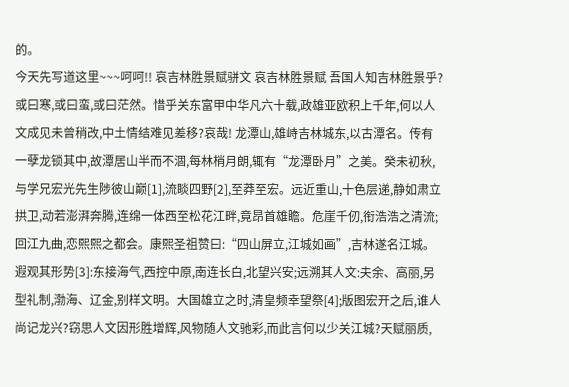的。
今天先写道这里~~~呵呵!! 哀吉林胜景赋骈文 哀吉林胜景赋 吾国人知吉林胜景乎?或曰寒,或曰蛮,或曰茫然。惜乎关东富甲中华凡六十载,政雄亚欧积上千年,何以人文成见未曾稍改,中土情结难见差移?哀哉! 龙潭山,雄峙吉林城东,以古潭名。传有一孽龙锁其中,故潭居山半而不涸,每林梢月朗,辄有“龙潭卧月”之美。癸未初秋,与学兄宏光先生陟彼山巅[1],流睒四野[2],至莽至宏。远近重山,十色层递,静如肃立拱卫,动若澎湃奔腾,连绵一体西至松花江畔,竟昂首雄瞻。危崖千仞,衔浩浩之清流;回江九曲,恋熙熙之都会。康熙圣祖赞曰:“四山屏立,江城如画”,吉林遂名江城。遐观其形势[3]:东接海气,西控中原,南连长白,北望兴安;远溯其人文:夫余、高丽,另型礼制,渤海、辽金,别样文明。大国雄立之时,清皇频幸望祭[4];版图宏开之后,谁人尚记龙兴?窃思人文因形胜增辉,风物随人文驰彩,而此言何以少关江城?天赋丽质,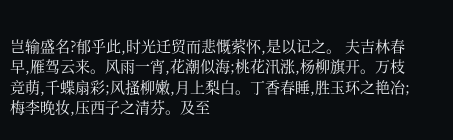岂输盛名?郁乎此,时光迁贸而悲慨萦怀,是以记之。 夫吉林春早,雁驾云来。风雨一宵,花潮似海;桃花汛涨,杨柳旗开。万枝竞萌,千蝶扇彩;风搔柳嫩,月上梨白。丁香春睡,胜玉环之艳冶;梅李晚妆,压西子之清芬。及至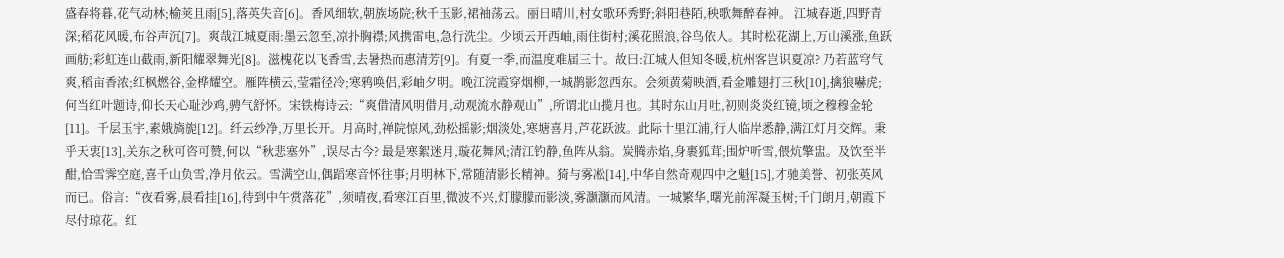盛春将暮,花气动林;榆荚且雨[5],落英失音[6]。香风细软,朝族场院;秋千玉影,裙袖荡云。丽日晴川,村女歌环秀野;斜阳巷陌,秧歌舞醉春神。 江城春逝,四野青深;稻花风暖,布谷声沉[7]。爽哉江城夏雨:墨云忽至,凉扑胸襟;风携雷电,急行洗尘。少顷云开西岫,雨住街村;溪花照浪,谷鸟依人。其时松花湖上,万山溪涨,鱼跃画舫;彩虹连山截雨,新阳耀翠舞光[8]。滋槐花以飞香雪,去暑热而惠清芳[9]。有夏一季,而温度难届三十。故曰:江城人但知冬暖,杭州客岂识夏凉? 乃若蓝穹气爽,稻亩香浓;红枫燃谷,金桦耀空。雁阵横云,莹霜径冷;寒鸦唤侣,彩岫夕明。晚江浣霞穿烟柳,一城鹊影忽西东。会须黄菊映酒,看金雕翅打三秋[10],擒狼嚇虎;何当红叶题诗,仰长天心耻沙鸡,骋气舒怀。宋铁梅诗云:“爽借清风明借月,动观流水静观山”,所谓北山揽月也。其时东山月吐,初则炎炎红镜,顷之穆穆金轮[11]。千层玉宇,素娥旖旎[12]。纤云纱净,万里长开。月高时,禅院惊风,劲松摇影;烟淡处,寒塘喜月,芦花跃波。此际十里江浦,行人临岸悉静,满江灯月交辉。秉乎天衷[13],关东之秋可咨可赞,何以“秋悲塞外”,误尽古今? 最是寒絮迷月,璇花舞风;清江钓静,鱼阵从翁。炭腾赤焰,身裹狐茸;围炉听雪,偎炕擎盅。及饮至半酣,恰雪霁空庭,喜千山负雪,净月依云。雪满空山,偶蹈寒音怀往事;月明林下,常随清影长精神。猗与雾凇[14],中华自然奇观四中之魁[15],才驰美誉、初张英风而已。俗言:“夜看雾,晨看挂[16],待到中午赏落花”,须晴夜,看寒江百里,微波不兴,灯朦朦而影淡,雾灏灏而风清。一城繁华,曙光前浑凝玉树;千门朗月,朝霞下尽付琼花。红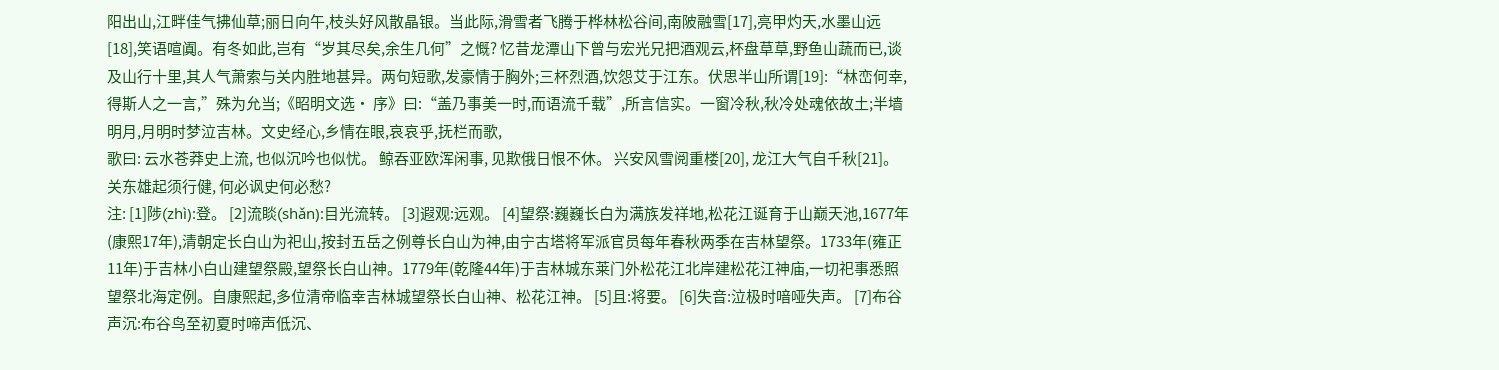阳出山,江畔佳气拂仙草;丽日向午,枝头好风散晶银。当此际,滑雪者飞腾于桦林松谷间,南陂融雪[17],亮甲灼天,水墨山远[18],笑语喧阗。有冬如此,岂有“岁其尽矣,余生几何”之慨? 忆昔龙潭山下曾与宏光兄把酒观云,杯盘草草,野鱼山蔬而已,谈及山行十里,其人气萧索与关内胜地甚异。两句短歌,发豪情于胸外;三杯烈酒,饮怨艾于江东。伏思半山所谓[19]:“林峦何幸,得斯人之一言,”殊为允当;《昭明文选• 序》曰:“盖乃事美一时,而语流千载”,所言信实。一窗冷秋,秋冷处魂依故土;半墙明月,月明时梦泣吉林。文史经心,乡情在眼,哀哀乎,抚栏而歌,
歌曰: 云水苍莽史上流, 也似沉吟也似忧。 鲸吞亚欧浑闲事, 见欺俄日恨不休。 兴安风雪阅重楼[20], 龙江大气自千秋[21]。 关东雄起须行健, 何必讽史何必愁?
注: [1]陟(zhì):登。 [2]流睒(shǎn):目光流转。 [3]遐观:远观。 [4]望祭:巍巍长白为满族发祥地,松花江诞育于山巅天池,1677年(康熙17年),清朝定长白山为祀山,按封五岳之例尊长白山为神,由宁古塔将军派官员每年春秋两季在吉林望祭。1733年(雍正11年)于吉林小白山建望祭殿,望祭长白山神。1779年(乾隆44年)于吉林城东莱门外松花江北岸建松花江神庙,一切祀事悉照望祭北海定例。自康熙起,多位清帝临幸吉林城望祭长白山神、松花江神。 [5]且:将要。 [6]失音:泣极时喑哑失声。 [7]布谷声沉:布谷鸟至初夏时啼声低沉、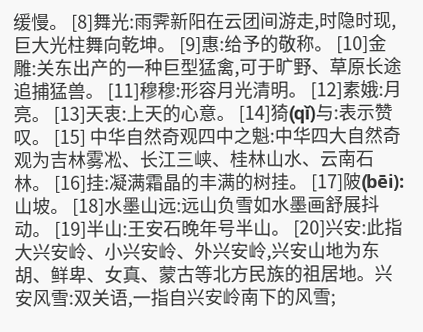缓慢。 [8]舞光:雨霁新阳在云团间游走,时隐时现,巨大光柱舞向乾坤。 [9]惠:给予的敬称。 [10]金雕:关东出产的一种巨型猛禽,可于旷野、草原长途追捕猛兽。 [11]穆穆:形容月光清明。 [12]素娥:月亮。 [13]天衷:上天的心意。 [14]猗(qǐ)与:表示赞叹。 [15] 中华自然奇观四中之魁:中华四大自然奇观为吉林雾凇、长江三峡、桂林山水、云南石林。 [16]挂:凝满霜晶的丰满的树挂。 [17]陂(bēi):山坡。 [18]水墨山远:远山负雪如水墨画舒展抖动。 [19]半山:王安石晚年号半山。 [20]兴安:此指大兴安岭、小兴安岭、外兴安岭,兴安山地为东胡、鲜卑、女真、蒙古等北方民族的祖居地。兴安风雪:双关语,一指自兴安岭南下的风雪;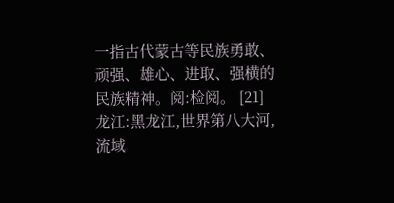一指古代蒙古等民族勇敢、顽强、雄心、进取、强横的民族精神。阅:检阅。 [21]龙江:黑龙江,世界第八大河,流域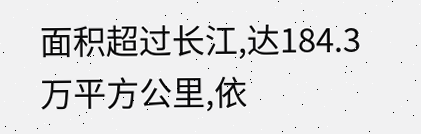面积超过长江,达184.3万平方公里,依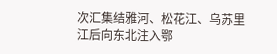次汇集结雅河、松花江、乌苏里江后向东北注入鄂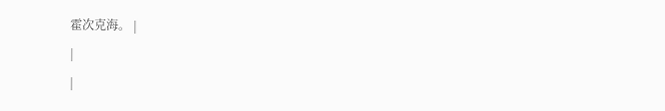霍次克海。 |
|
|